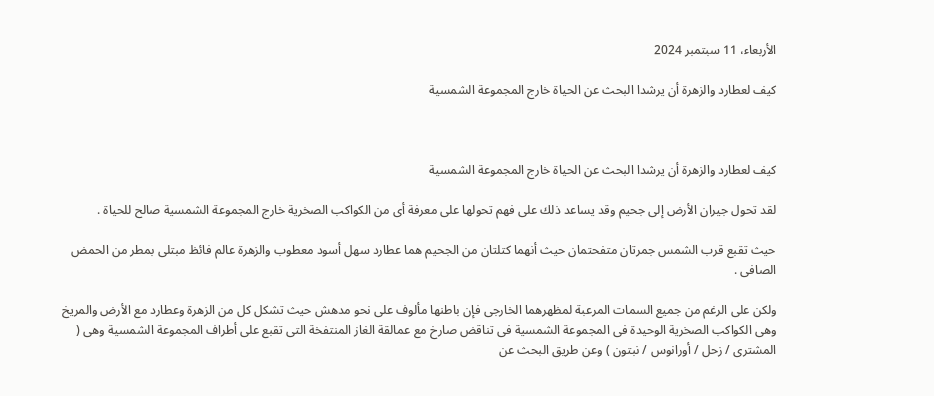الأربعاء، 11 سبتمبر 2024

كيف لعطارد والزهرة أن يرشدا البحث عن الحياة خارج المجموعة الشمسية



كيف لعطارد والزهرة أن يرشدا البحث عن الحياة خارج المجموعة الشمسية

لقد تحول جيران الأرض إلى جحيم وقد يساعد ذلك على فهم تحولها على معرفة أى من الكواكب الصخرية خارج المجموعة الشمسية صالح للحياة .

حيث تقبع قرب الشمس جمرتان متفحتمان حيث أنهما كتلتان من الجحيم هما عطارد سهل أسود معطوب والزهرة عالم فائظ مبتلى بمطر من الحمض الصافى .

ولكن على الرغم من جميع السمات المرعبة لمظهرهما الخارجى فإن باطنها مألوف على نحو مدهش حيث تشكل كل من الزهرة وعطارد مع الأرض والمريخ وهى الكواكب الصخرية الوحيدة فى المجموعة الشمسية فى تناقض صارخ مع عمالقة الغاز المنتفخة التى تقبع على أطراف المجموعة الشمسية وهى ( المشترى / زحل / أورانوس / نبتون ) وعن طريق البحث عن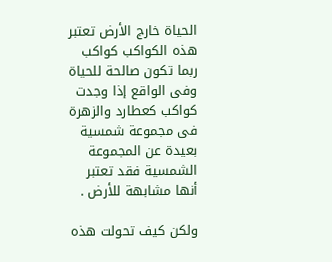الحياة خارج الأرض تعتبر هذه الكواكب كواكب ربما تكون صالحة للحياة وفى الواقع إذا وجدت كواكب كعطارد والزهرة فى مجموعة شمسية بعيدة عن المجموعة الشمسية فقد تعتبر أنها مشابهة للأرض .

ولكن كيف تحولت هذه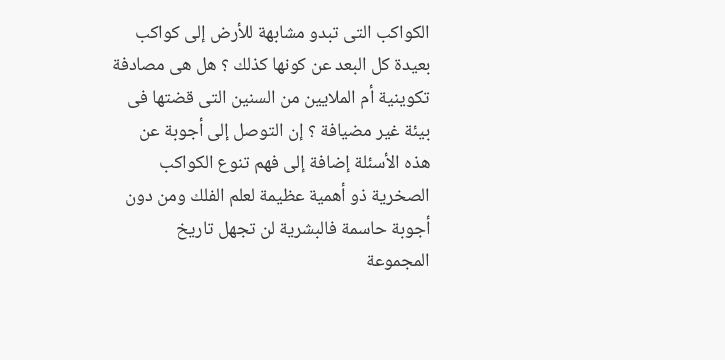الكواكب التى تبدو مشابهة للأرض إلى كواكب بعيدة كل البعد عن كونها كذلك ؟ هل هى مصادفة تكوينية أم الملايين من السنين التى قضتها فى بيئة غير مضيافة ؟ إن التوصل إلى أجوبة عن هذه الأسئلة إضافة إلى فهم تنوع الكواكب الصخرية ذو أهمية عظيمة لعلم الفلك ومن دون أجوبة حاسمة فالبشرية لن تجهل تاريخ المجموعة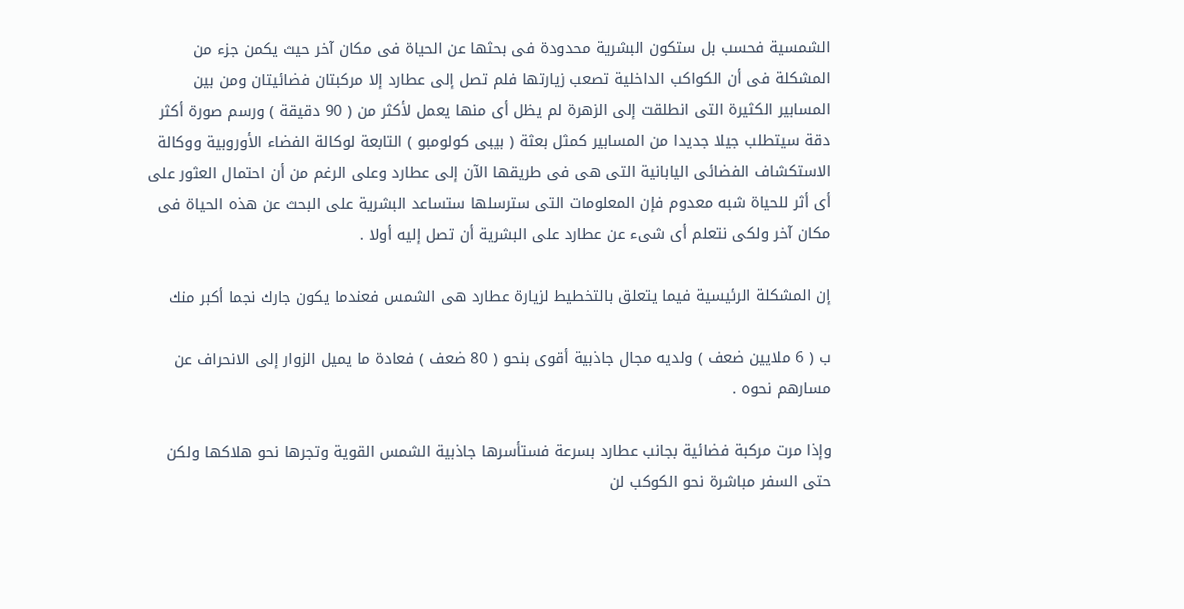الشمسية فحسب بل ستكون البشرية محدودة فى بحثها عن الحياة فى مكان آخر حيث يكمن جزء من المشكلة فى أن الكواكب الداخلية تصعب زيارتها فلم تصل إلى عطارد إلا مركبتان فضائيتان ومن بين المسابير الكثيرة التى انطلقت إلى الزهرة لم يظل أى منها يعمل لأكثر من ( 90 دقيقة ) ورسم صورة أكثر دقة سيتطلب جيلا جديدا من المسابير كمثل بعثة ( بيبى كولومبو ) التابعة لوكالة الفضاء الأوروبية ووكالة الاستكشاف الفضائى اليابانية التى هى فى طريقها الآن إلى عطارد وعلى الرغم من أن احتمال العثور على أى أثر للحياة شبه معدوم فإن المعلومات التى سترسلها ستساعد البشرية على البحث عن هذه الحياة فى مكان آخر ولكى نتعلم أى شىء عن عطارد على البشرية أن تصل إليه أولا .

إن المشكلة الرئيسية فيما يتعلق بالتخطيط لزيارة عطارد هى الشمس فعندما يكون جارك نجما أكبر منك

ب ( 6 ملايين ضعف ) ولديه مجال جاذبية أقوى بنحو ( 80 ضعف ) فعادة ما يميل الزوار إلى الانحراف عن مسارهم نحوه .

وإذا مرت مركبة فضائية بجانب عطارد بسرعة فستأسرها جاذبية الشمس القوية وتجرها نحو هلاكها ولكن حتى السفر مباشرة نحو الكوكب لن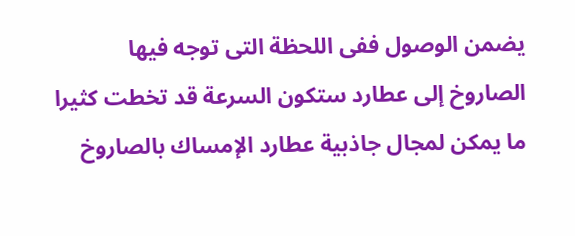يضمن الوصول ففى اللحظة التى توجه فيها الصاروخ إلى عطارد ستكون السرعة قد تخطت كثيرا ما يمكن لمجال جاذبية عطارد الإمساك بالصاروخ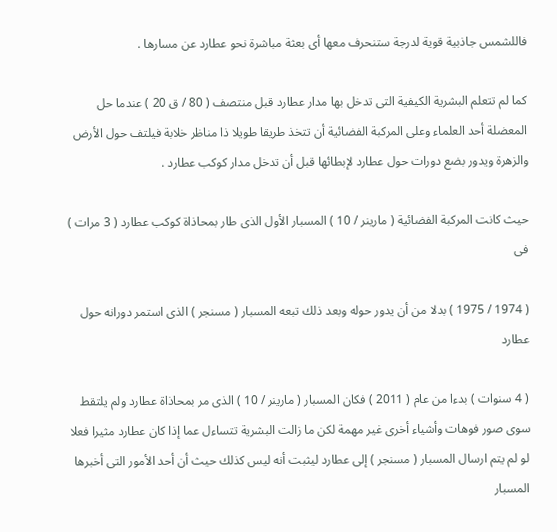فاللشمس جاذبية قوية لدرجة ستنحرف معها أى بعثة مباشرة نحو عطارد عن مسارها .

كما لم تتعلم البشرية الكيفية التى تدخل بها مدار عطارد قبل منتصف ( 80 / ق 20 ) عندما حل المعضلة أحد العلماء وعلى المركبة الفضائية أن تتخذ طريقا طويلا ذا مناظر خلابة فيلتف حول الأرض والزهرة ويدور بضع دورات حول عطارد لإبطائها قبل أن تدخل مدار كوكب عطارد .

حيث كانت المركبة الفضائية ( مارينر / 10 ) المسبار الأول الذى طار بمحاذاة كوكب عطارد ( 3 مرات ) فى

( 1974 / 1975 ) بدلا من أن يدور حوله وبعد ذلك تبعه المسبار ( مسنجر ) الذى استمر دورانه حول عطارد

( 4 سنوات ) بدءا من عام ( 2011 ) فكان المسبار ( مارينر / 10 ) الذى مر بمحاذاة عطارد ولم يلتقط سوى صور فوهات وأشياء أخرى غير مهمة لكن ما زالت البشرية تتساءل عما إذا كان عطارد مثيرا فعلا لو لم يتم ارسال المسبار ( مسنجر ) إلى عطارد ليثبت أنه ليس كذلك حيث أن أحد الأمور التى أخبرها المسبار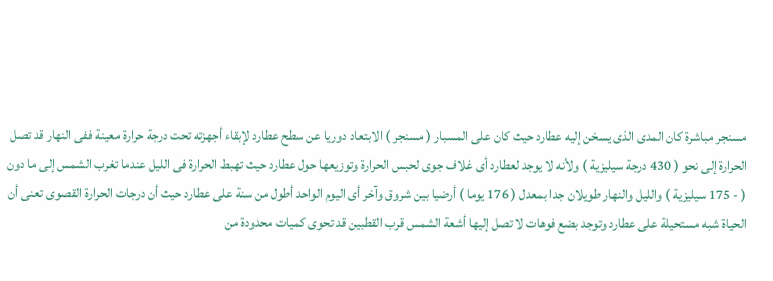مسنجر مباشرة كان المدى الذى يسخن إليه عطارد حيث كان على المسبار ( مسنجر ) الابتعاد دوريا عن سطح عطارد لإبقاء أجهزته تحت درجة حرارة معينة ففى النهار قد تصل الحرارة إلى نحو ( 430 درجة سيليزية ) ولأنه لا يوجد لعطارد أى غلاف جوى لحبس الحرارة وتوزيعها حول عطارد حيث تهبط الحرارة فى الليل عندما تغرب الشمس إلى ما دون ( - 175 سيليزية ) والليل والنهار طويلان جدا بمعدل ( 176 يوما ) أرضيا بين شروق وآخر أى اليوم الواحد أطول من سنة على عطارد حيث أن درجات الحرارة القصوى تعنى أن الحياة شبه مستحيلة على عطارد وتوجد بضع فوهات لا تصل إليها أشعة الشمس قرب القطبين قد تحوى كميات محدودة من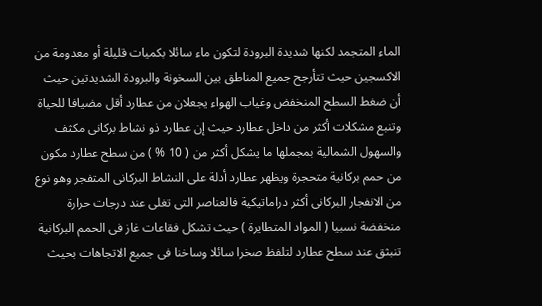الماء المتجمد لكنها شديدة البرودة لتكون ماء سائلا بكميات قليلة أو معدومة من الاكسجين حيث تتأرجح جميع المناطق بين السخونة والبرودة الشديدتين حيث أن ضغط السطح المنخفض وغياب الهواء يجعلان من عطارد أقل مضيافا للحياة وتنبع مشكلات أكثر من داخل عطارد حيث إن عطارد ذو نشاط بركانى مكثف والسهول الشمالية بمجملها ما يشكل أكثر من ( 10 % ) من سطح عطارد مكون من حمم بركانية متحجرة ويظهر عطارد أدلة على النشاط البركانى المتفجر وهو نوع من الانفجار البركانى أكثر دراماتيكية فالعناصر التى تغلى عند درجات حرارة منخفضة نسبيا ( المواد المتطايرة ) حيث تشكل فقاعات غاز فى الحمم البركانية تنبثق عند سطح عطارد لتلفظ صخرا سائلا وساخنا فى جميع الاتجاهات بحيث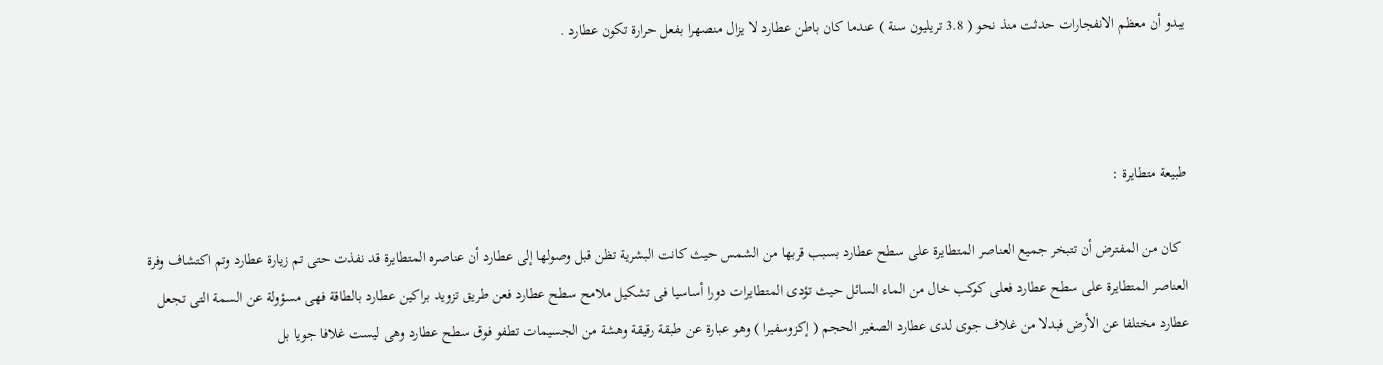يبدو أن معظم الانفجارات حدثت منذ نحو ( 3.8 تريليون سنة ) عندما كان باطن عطارد لا يزال منصهرا بفعل حرارة تكون عطارد .



طبيعة متطايرة :

  كان من المفترض أن تتبخر جميع العناصر المتطايرة على سطح عطارد بسبب قربها من الشمس حيث كانت البشرية تظن قبل وصولها إلى عطارد أن عناصره المتطايرة قد نفذت حتى تم زيارة عطارد وتم اكتشاف وفرة العناصر المتطايرة على سطح عطارد فعلى كوكب خال من الماء السائل حيث تؤدى المتطايرات دورا أساسيا فى تشكيل ملامح سطح عطارد فعن طريق تزويد براكين عطارد بالطاقة فهى مسؤولة عن السمة التى تجعل عطارد مختلفا عن الأرض فبدلا من غلاف جوى لدى عطارد الصغير الحجم ( إكزوسفيرا ) وهو عبارة عن طبقة رقيقة وهشة من الجسيمات تطفو فوق سطح عطارد وهى ليست غلافا جويا بل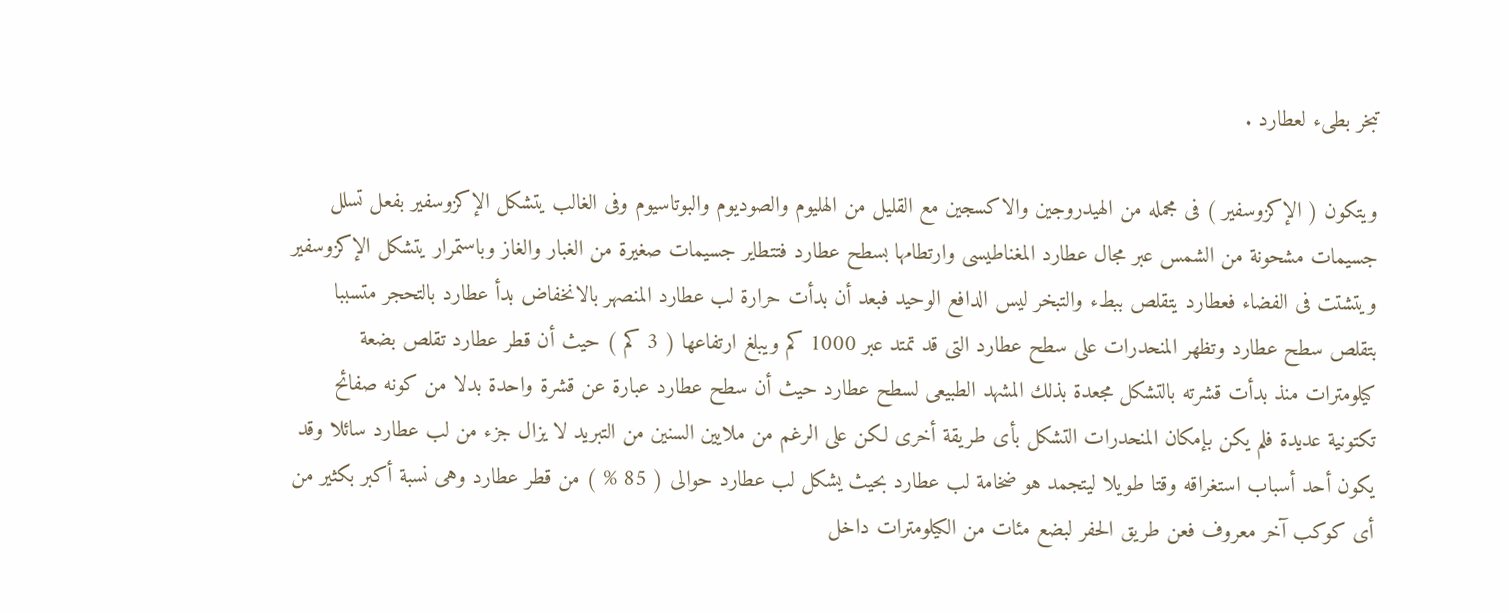تبخر بطىء لعطارد .

ويتكون ( الإكزوسفير ) فى مجمله من الهيدروجين والاكسجين مع القليل من الهليوم والصوديوم والبوتاسيوم وفى الغالب يتشكل الإكزوسفير بفعل تسلل جسيمات مشحونة من الشمس عبر مجال عطارد المغناطيسى وارتطامها بسطح عطارد فتتطاير جسيمات صغيرة من الغبار والغاز وباستمرار يتشكل الإكزوسفير ويتشتت فى الفضاء فعطارد يتقلص ببطء والتبخر ليس الدافع الوحيد فبعد أن بدأت حرارة لب عطارد المنصهر بالانخفاض بدأ عطارد بالتحجر متسببا بتقلص سطح عطارد وتظهر المنحدرات على سطح عطارد التى قد تمتد عبر 1000 كم ويبلغ ارتفاعها ( 3 كم ) حيث أن قطر عطارد تقلص بضعة كيلومترات منذ بدأت قشرته بالتشكل مجعدة بذلك المشهد الطبيعى لسطح عطارد حيث أن سطح عطارد عبارة عن قشرة واحدة بدلا من كونه صفائح تكتونية عديدة فلم يكن بإمكان المنحدرات التشكل بأى طريقة أخرى لكن على الرغم من ملايين السنين من التبريد لا يزال جزء من لب عطارد سائلا وقد يكون أحد أسباب استغراقه وقتا طويلا ليتجمد هو ضخامة لب عطارد بحيث يشكل لب عطارد حوالى ( 85 % ) من قطر عطارد وهى نسبة أكبر بكثير من أى كوكب آخر معروف فعن طريق الحفر لبضع مئات من الكيلومترات داخل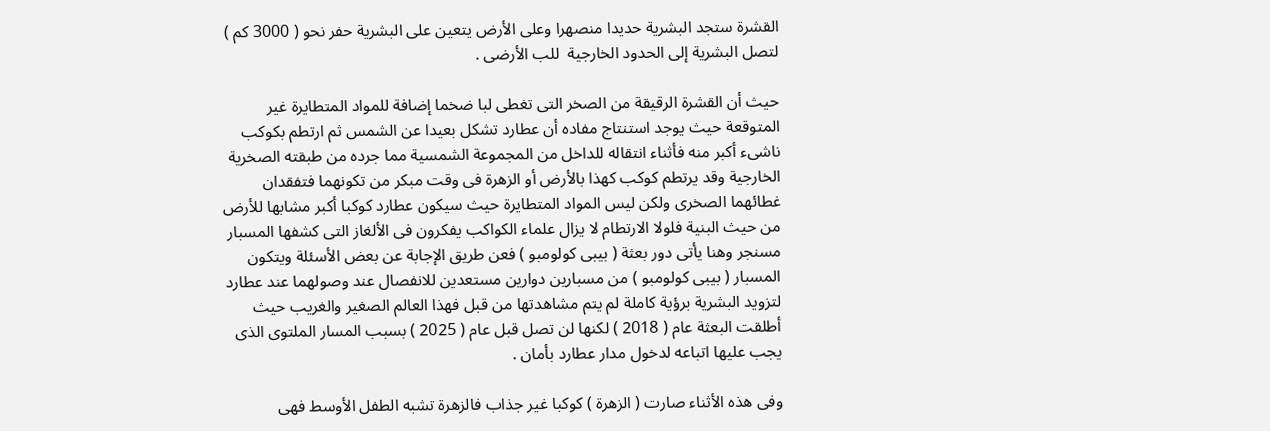القشرة ستجد البشرية حديدا منصهرا وعلى الأرض يتعين على البشرية حفر نحو ( 3000 كم ) لتصل البشرية إلى الحدود الخارجية  للب الأرضى .

حيث أن القشرة الرقيقة من الصخر التى تغطى لبا ضخما إضافة للمواد المتطايرة غير المتوقعة حيث يوجد استنتاج مفاده أن عطارد تشكل بعيدا عن الشمس ثم ارتطم بكوكب ناشىء أكبر منه فأثناء انتقاله للداخل من المجموعة الشمسية مما جرده من طبقته الصخرية الخارجية وقد يرتطم كوكب كهذا بالأرض أو الزهرة فى وقت مبكر من تكونهما فتفقدان غطائهما الصخرى ولكن ليس المواد المتطايرة حيث سيكون عطارد كوكبا أكبر مشابها للأرض من حيث البنية فلولا الارتطام لا يزال علماء الكواكب يفكرون فى الألغاز التى كشفها المسبار مسنجر وهنا يأتى دور بعثة ( بيبى كولومبو ) فعن طريق الإجابة عن بعض الأسئلة ويتكون المسبار ( بيبى كولومبو ) من مسبارين دوارين مستعدين للانفصال عند وصولهما عند عطارد لتزويد البشرية برؤية كاملة لم يتم مشاهدتها من قبل فهذا العالم الصغير والغريب حيث أطلقت البعثة عام ( 2018 ) لكنها لن تصل قبل عام ( 2025 ) بسبب المسار الملتوى الذى يجب عليها اتباعه لدخول مدار عطارد بأمان .

وفى هذه الأثناء صارت ( الزهرة ) كوكبا غير جذاب فالزهرة تشبه الطفل الأوسط فهى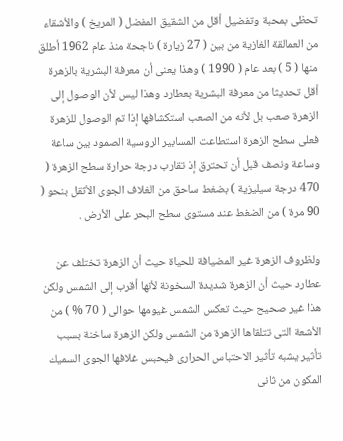تحظى بمحبة وتفضيل أقل من الشقيق المفضل ( المريخ ) والأشقاء من العمالقة الغازية من بين ( 27 زيارة ) ناجحة منذ عام 1962 أطلق منها ( 5 ) بعد عام ( 1990 ) وهذا يعنى أن معرفة البشرية بالزهرة أقل تحديثا من معرفة البشرية بعطارد وهذا ليس لأن الوصول إلى الزهرة صعب بل لأنه من الصعب استكشافها إذا تم الوصول للزهرة فعلى سطح الزهرة استطاعت المسابير الروسية الصمود بين ساعة وساعة ونصف قبل أن تحترق إذ تقارب درجة حرارة سطح الزهرة ( 470 درجة سيليزية ) بضغط ساحق من الغلاف الجوى الأثقل بنحو ( 90 مرة ) من الضغط عند مستوى سطح البحر على الأرض .

ولظروف الزهرة غير المضيافة للحياة حيث أن الزهرة تختلف عن عطارد حيث أن الزهرة شديدة السخونة لأنها أقرب إلى الشمس ولكن هذا غير صحيح حيث تعكس الشمس غيومها حوالى ( 70 % ) من الأشعة التى تتلقاها الزهرة من الشمس ولكن الزهرة ساخنة بسبب تأثير يشبه تأثير الاحتباس الحرارى فيحبس غلافها الجوى السميك المكون من ثانى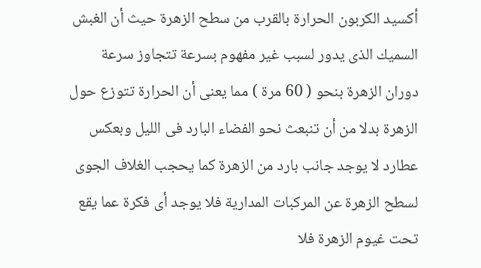أكسيد الكربون الحرارة بالقرب من سطح الزهرة حيث أن الغبش السميك الذى يدور لسبب غير مفهوم بسرعة تتجاوز سرعة دوران الزهرة بنحو ( 60 مرة ) مما يعنى أن الحرارة تتوزع حول الزهرة بدلا من أن تنبعث نحو الفضاء البارد فى الليل وبعكس عطارد لا يوجد جانب بارد من الزهرة كما يحجب الغلاف الجوى لسطح الزهرة عن المركبات المدارية فلا يوجد أى فكرة عما يقع تحت غيوم الزهرة فلا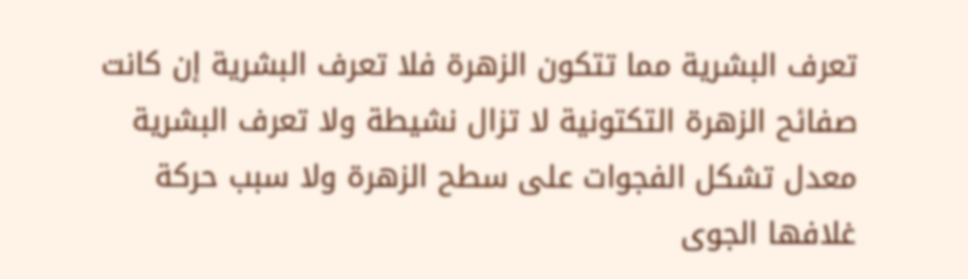تعرف البشرية مما تتكون الزهرة فلا تعرف البشرية إن كانت صفائح الزهرة التكتونية لا تزال نشيطة ولا تعرف البشرية معدل تشكل الفجوات على سطح الزهرة ولا سبب حركة غلافها الجوى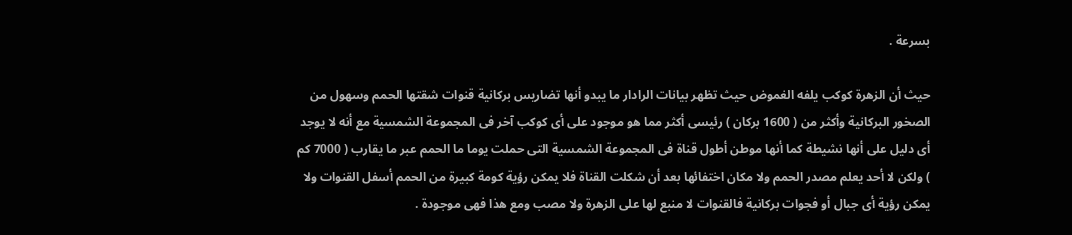بسرعة .

حيث أن الزهرة كوكب يلفه الغموض حيث تظهر بيانات الرادار ما يبدو أنها تضاريس بركانية قنوات شقتها الحمم وسهول من الصخور البركانية وأكثر من ( 1600 بركان ) رئيسى أكثر مما هو موجود على أى كوكب آخر فى المجموعة الشمسية مع أنه لا يوجد أى دليل على أنها نشيطة كما أنها موطن أطول قناة فى المجموعة الشمسية التى حملت يوما ما الحمم عبر ما يقارب ( 7000 كم ) ولكن لا أحد يعلم مصدر الحمم ولا مكان اختفائها بعد أن شكلت القناة فلا يمكن رؤية كومة كبيرة من الحمم أسفل القنوات ولا يمكن رؤية أى جبال أو فجوات بركانية فالقنوات لا منبع لها على الزهرة ولا مصب ومع هذا فهى موجودة .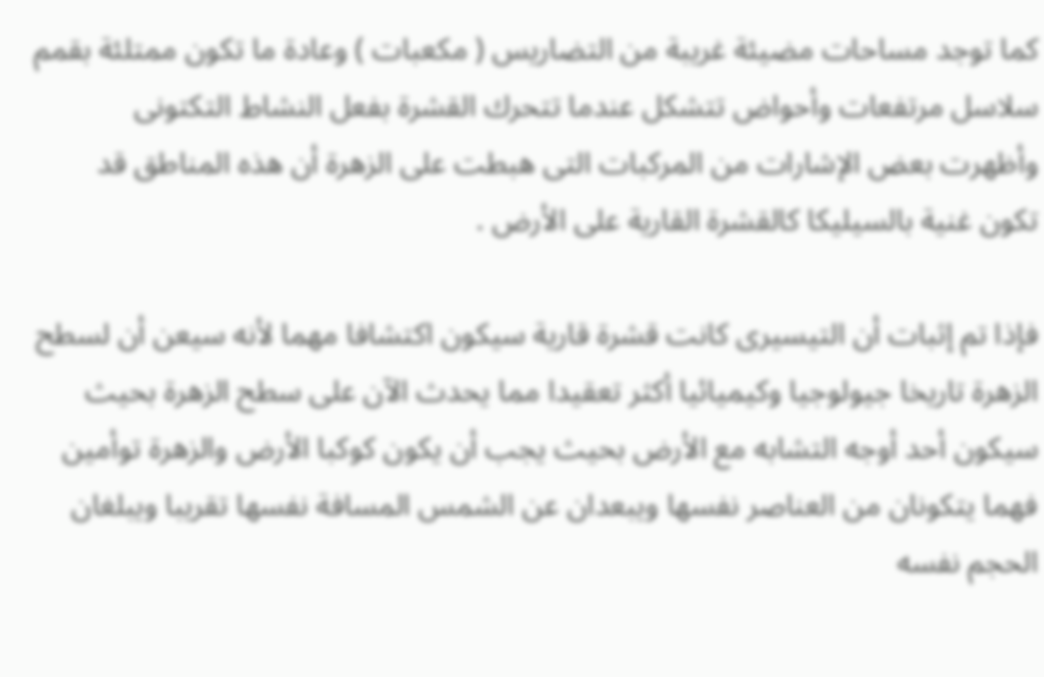كما توجد مساحات مضيئة غريبة من التضاريس ( مكعبات ) وعادة ما تكون ممتلئة بقمم سلاسل مرتفعات وأحواض تتشكل عندما تتحرك القشرة بفعل النشاط التكتونى وأظهرت بعض الإشارات من المركبات التى هبطت على الزهرة أن هذه المناطق قد تكون غنية بالسيليكا كالقشرة القارية على الأرض .

فإذا تم إثبات أن التيسيرى كانت قشرة قارية سيكون اكتشافا مهما لأنه سيعن أن لسطح الزهرة تاريخا جيولوجيا وكيميائيا أكثر تعقيدا مما يحدث الآن على سطح الزهرة بحيث سيكون أحد أوجه التشابه مع الأرض بحيث يجب أن يكون كوكبا الأرض والزهرة توأمين فهما يتكونان من العناصر نفسها ويبعدان عن الشمس المسافة نفسها تقريبا ويبلغان الحجم نفسه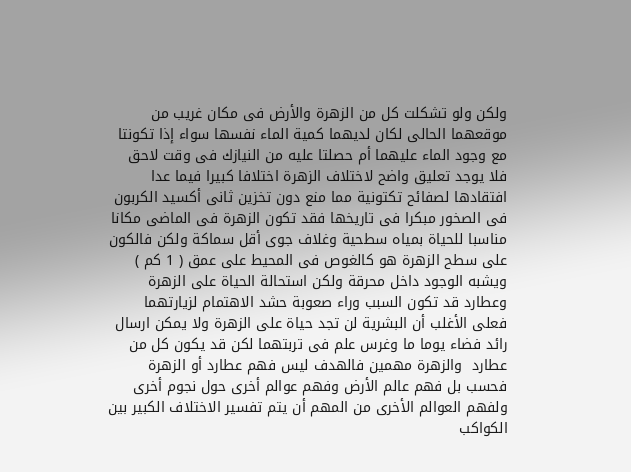ولكن ولو تشكلت كل من الزهرة والأرض فى مكان غريب من موقعهما الحالى لكان لديهما كمية الماء نفسها سواء إذا تكونتا مع وجود الماء عليهما أم حصلتا عليه من النيازك فى وقت لاحق فلا يوجد تعليق واضح لاختلاف الزهرة اختلافا كبيرا فيما عدا افتقادها لصفائح تكتونية مما منع دون تخزين ثانى أكسيد الكربون فى الصخور مبكرا فى تاريخها فقد تكون الزهرة فى الماضى مكانا مناسبا للحياة بمياه سطحية وغلاف جوى أقل سماكة ولكن فالكون على سطح الزهرة هو كالغوص فى المحيط على عمق ( 1 كم ) ويشبه الوجود داخل محرقة ولكن استحالة الحياة على الزهرة وعطارد قد تكون السبب وراء صعوبة حشد الاهتمام لزيارتهما فعلى الأغلب أن البشرية لن تجد حياة على الزهرة ولا يمكن ارسال رائد فضاء يوما ما وغرس علم فى تربتهما لكن قد يكون كل من عطارد  والزهرة مهمين فالهدف ليس فهم عطارد أو الزهرة فحسب بل فهم عالم الأرض وفهم عوالم أخرى حول نجوم أخرى ولفهم العوالم الأخرى من المهم أن يتم تفسير الاختلاف الكبير بين الكواكب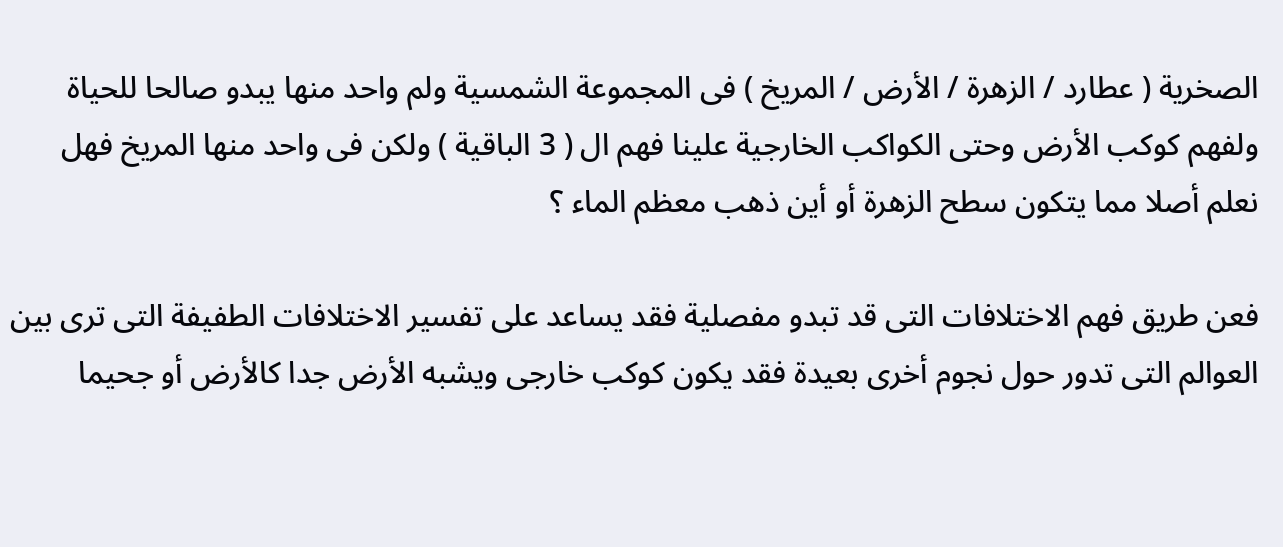الصخرية ( عطارد / الزهرة / الأرض / المريخ ) فى المجموعة الشمسية ولم واحد منها يبدو صالحا للحياة ولفهم كوكب الأرض وحتى الكواكب الخارجية علينا فهم ال ( 3 الباقية ) ولكن فى واحد منها المريخ فهل نعلم أصلا مما يتكون سطح الزهرة أو أين ذهب معظم الماء ؟

فعن طريق فهم الاختلافات التى قد تبدو مفصلية فقد يساعد على تفسير الاختلافات الطفيفة التى ترى بين العوالم التى تدور حول نجوم أخرى بعيدة فقد يكون كوكب خارجى ويشبه الأرض جدا كالأرض أو جحيما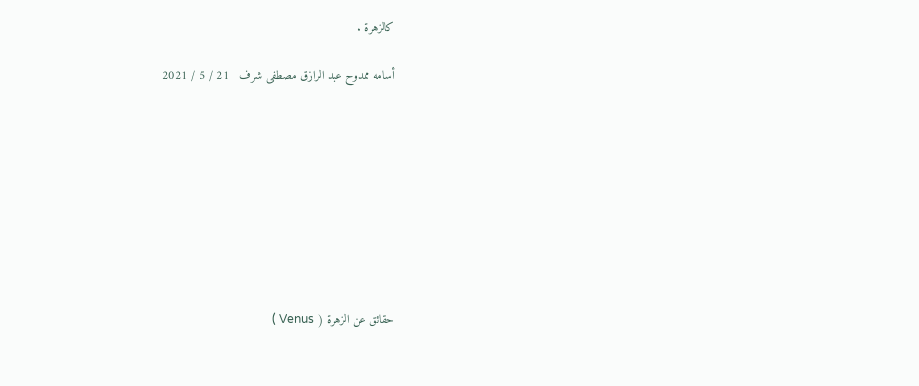كالزهرة .

أسامه ممدوح عبد الرازق مصطفى شرف   21 / 5 / 2021









حقائق عن الزهرة ( Venus )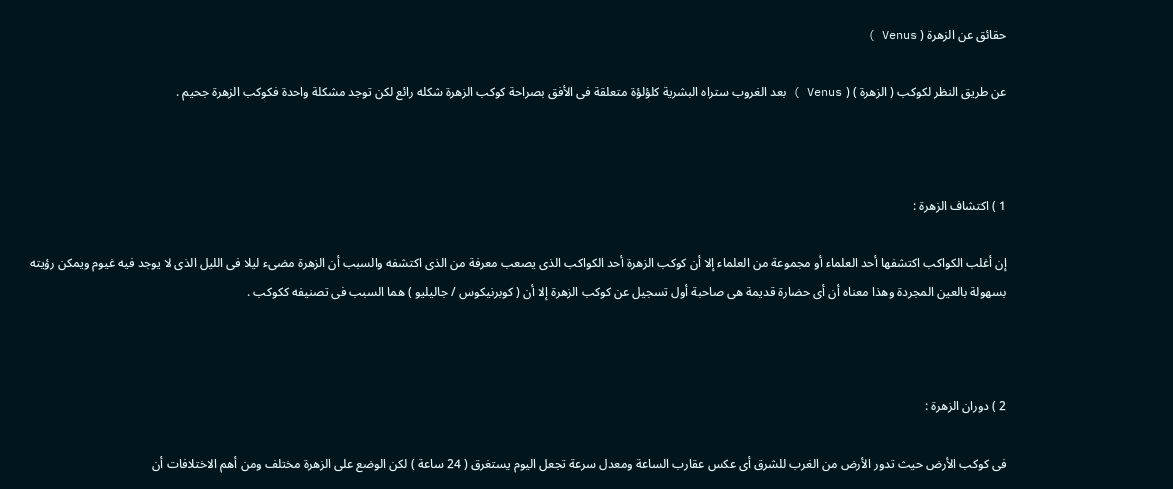حقائق عن الزهرة ( Venus )

عن طريق النظر لكوكب ( الزهرة ) ( Venus ) بعد الغروب ستراه البشرية كلؤلؤة متعلقة فى الأفق بصراحة كوكب الزهرة شكله رائع لكن توجد مشكلة واحدة فكوكب الزهرة جحيم .



1 ) اكتشاف الزهرة :

إن أغلب الكواكب اكتشفها أحد العلماء أو مجموعة من العلماء إلا أن كوكب الزهرة أحد الكواكب الذى يصعب معرفة من الذى اكتشفه والسبب أن الزهرة مضىء ليلا فى الليل الذى لا يوجد فيه غيوم ويمكن رؤيته بسهولة بالعين المجردة وهذا معناه أن أى حضارة قديمة هى صاحبة أول تسجيل عن كوكب الزهرة إلا أن ( كوبرنيكوس / جاليليو ) هما السبب فى تصنيفه ككوكب .



2 ) دوران الزهرة :

فى كوكب الأرض حيث تدور الأرض من الغرب للشرق أى عكس عقارب الساعة ومعدل سرعة تجعل اليوم يستغرق ( 24 ساعة ) لكن الوضع على الزهرة مختلف ومن أهم الاختلافات أن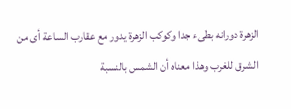الزهرة دورانه بطىء جدا وكوكب الزهرة يدور مع عقارب الساعة أى من الشرق للغرب وهذا معناه أن الشمس بالنسبة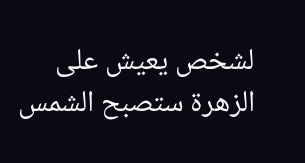لشخص يعيش على الزهرة ستصبح الشمس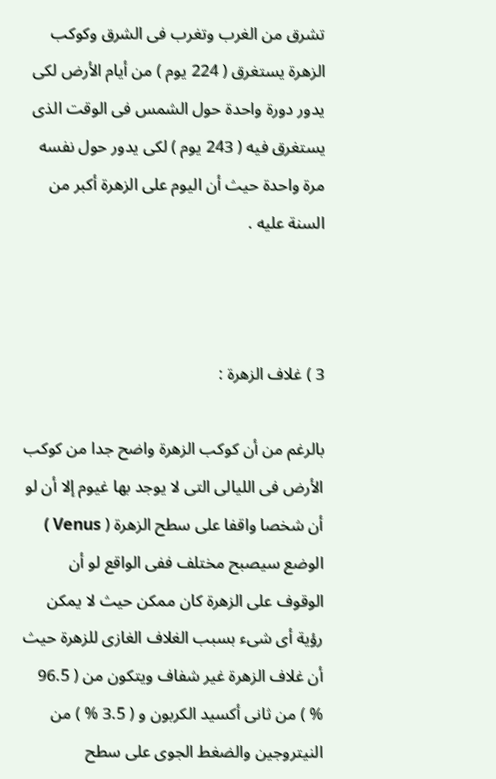تشرق من الغرب وتغرب فى الشرق وكوكب الزهرة يستغرق ( 224 يوم ) من أيام الأرض لكى يدور دورة واحدة حول الشمس فى الوقت الذى يستغرق فيه ( 243 يوم ) لكى يدور حول نفسه مرة واحدة حيث أن اليوم على الزهرة أكبر من السنة عليه .



3 ) غلاف الزهرة :

بالرغم من أن كوكب الزهرة واضح جدا من كوكب الأرض فى الليالى التى لا يوجد بها غيوم إلا أن لو أن شخصا واقفا على سطح الزهرة ( Venus ) الوضع سيصبح مختلف ففى الواقع لو أن الوقوف على الزهرة كان ممكن حيث لا يمكن رؤية أى شىء بسبب الغلاف الغازى للزهرة حيث أن غلاف الزهرة غير شفاف ويتكون من ( 96.5 % ) من ثانى أكسيد الكربون و ( 3.5 % ) من النيتروجين والضغط الجوى على سطح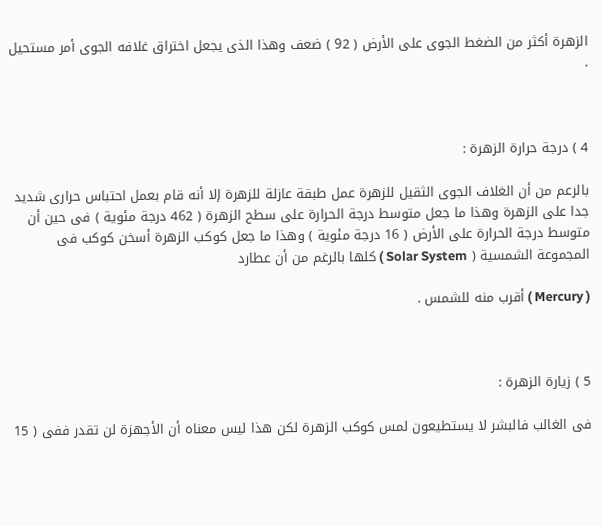الزهرة أكثر من الضغط الجوى على الأرض ( 92 ) ضعف وهذا الذى يجعل اختراق غلافه الجوى أمر مستحيل .



4 ) درجة حرارة الزهرة :

بالرعم من أن الغلاف الجوى الثقيل للزهرة عمل طبقة عازلة للزهرة إلا أنه قام بعمل احتباس حرارى شديد جدا على الزهرة وهذا ما جعل متوسط درجة الحرارة على سطح الزهرة ( 462 درجة مئوية ) فى حين أن متوسط درجة الحرارة على الأرض ( 16 درجة مئوية ) وهذا ما جعل كوكب الزهرة أسخن كوكب فى المجموعة الشمسية ( Solar System ) كلها بالرغم من أن عطارد

( Mercury ) أقرب منه للشمس .



5 ) زيارة الزهرة :

فى الغالب فالبشر لا يستطيعون لمس كوكب الزهرة لكن هذا ليس معناه أن الأجهزة لن تقدر ففى ( 15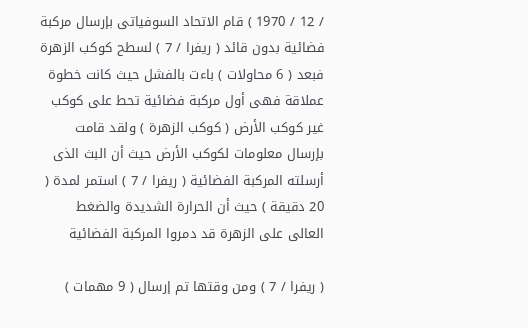/ 12 / 1970 ) قام الاتحاد السوفياتى بإرسال مركبة فضائية بدون قائد ( ريفرا / 7 ) لسطح كوكب الزهرة فبعد ( 6 محاولات ) باءت بالفشل حيث كانت خطوة عملاقة فهى أول مركبة فضائية تحط على كوكب غير كوكب الأرض ( كوكب الزهرة ) ولقد قامت بإرسال معلومات لكوكب الأرض حيث أن البث الذى أرسلته المركبة الفضائية ( ريفرا / 7 ) استمر لمدة ( 20 دقيقة ) حيث أن الحرارة الشديدة والضغط العالى على الزهرة قد دمروا المركبة الفضائية

( ريفرا / 7 ) ومن وقتها تم إرسال ( 9 مهمات )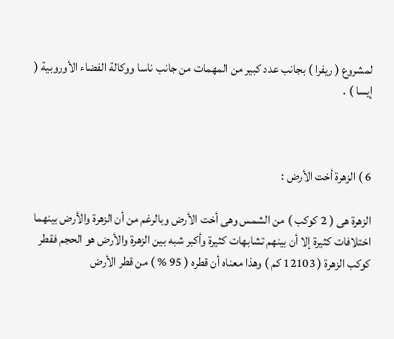لمشروع ( ريفرا ) بجانب عدد كبير من المهمات من جانب ناسا ووكالة الفضاء الأوروبية ( إيسا ) .



6 ) الزهرة أخت الأرض :

الزهرة هى ( 2 كوكب ) من الشمس وهى أخت الأرض وبالرغم من أن الزهرة والأرض بينهما اختلافات كثيرة إلا أن بينهم تشابهات كثيرة وأكبر شبه بين الزهرة والأرض هو الحجم فقطر كوكب الزهرة ( 12103 كم ) وهذا معناه أن قطره ( 95 % ) من قطر الأرض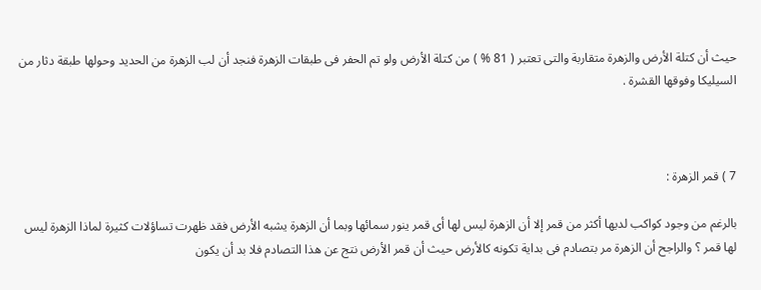حيث أن كتلة الأرض والزهرة متقاربة والتى تعتبر ( 81 % ) من كتلة الأرض ولو تم الحفر فى طبقات الزهرة فنجد أن لب الزهرة من الحديد وحولها طبقة دثار من السيليكا وفوقها القشرة .



7 ) قمر الزهرة :

بالرغم من وجود كواكب لديها أكثر من قمر إلا أن الزهرة ليس لها أى قمر ينور سمائها وبما أن الزهرة يشبه الأرض فقد ظهرت تساؤلات كثيرة لماذا الزهرة ليس لها قمر ؟ والراجح أن الزهرة مر بتصادم فى بداية تكونه كالأرض حيث أن قمر الأرض نتج عن هذا التصادم فلا بد أن يكون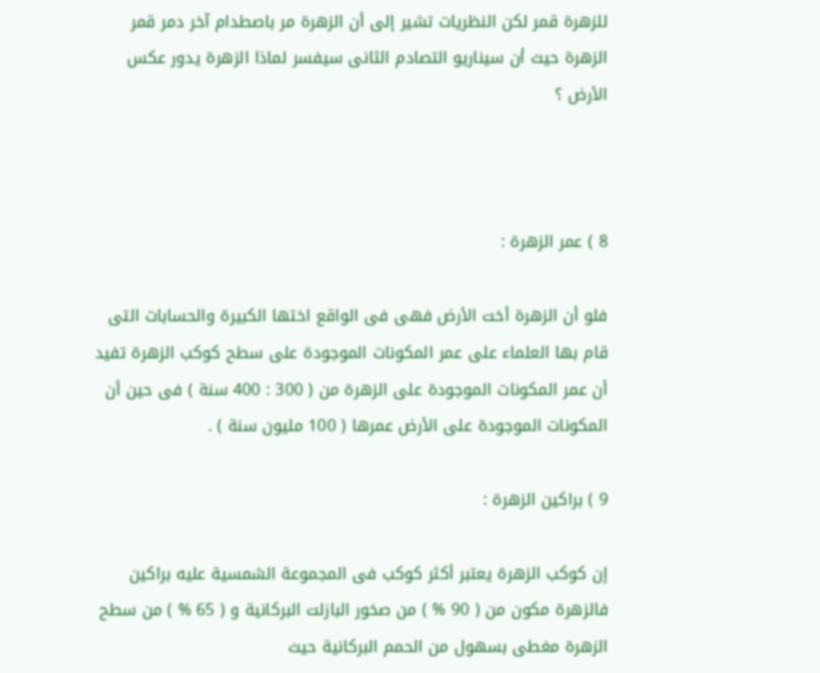للزهرة قمر لكن النظريات تشير إلى أن الزهرة مر باصطدام آخر دمر قمر الزهرة حيث أن سيناريو التصادم الثانى سيفسر لماذا الزهرة يدور عكس الأرض ؟



8 ) عمر الزهرة :

فلو أن الزهرة أخت الأرض فهى فى الواقع اختها الكبيرة والحسابات التى قام بها العلماء على عمر المكونات الموجودة على سطح كوكب الزهرة تفيد أن عمر المكونات الموجودة على الزهرة من ( 300 : 400 سنة ) فى حين أن المكونات الموجودة على الأرض عمرها ( 100 مليون سنة ) .

9 ) براكين الزهرة :

إن كوكب الزهرة يعتبر أكثر كوكب فى المجموعة الشمسية عليه براكين فالزهرة مكون من ( 90 % ) من صخور البازلت البركانية و ( 65 % ) من سطح الزهرة مغطى بسهول من الحمم البركانية حيث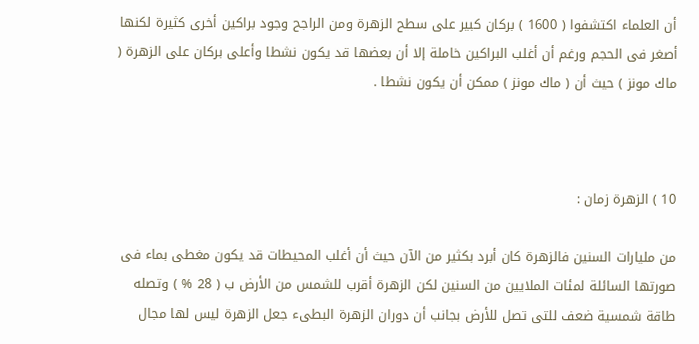أن العلماء اكتشفوا ( 1600 ) بركان كبير على سطح الزهرة ومن الراجح وجود براكين أخرى كثيرة لكنها أصغر فى الحجم ورغم أن أغلب البراكين خاملة إلا أن بعضها قد يكون نشطا وأعلى بركان على الزهرة ( ماك مونز ) حيث أن ( ماك مونز ) ممكن أن يكون نشطا .



10 ) الزهرة زمان :

من مليارات السنين فالزهرة كان أبرد بكثير من الآن حيث أن أغلب المحيطات قد يكون مغطى بماء فى صورتها السائلة لمئات الملايين من السنين لكن الزهرة أقرب للشمس من الأرض ب ( 28 % ) وتصله طاقة شمسية ضعف للتى تصل للأرض بجانب أن دوران الزهرة البطىء جعل الزهرة ليس لها مجال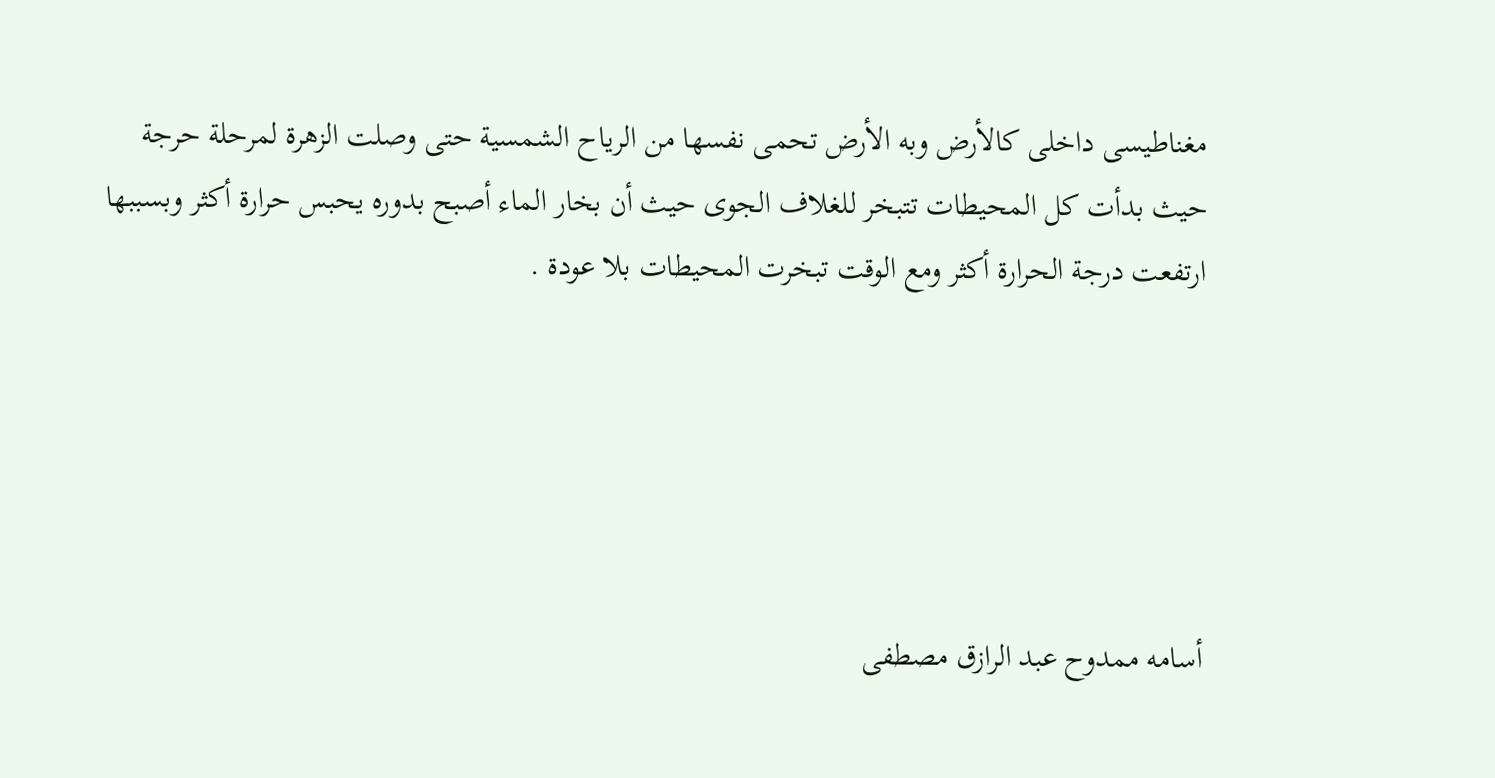مغناطيسى داخلى كالأرض وبه الأرض تحمى نفسها من الرياح الشمسية حتى وصلت الزهرة لمرحلة حرجة حيث بدأت كل المحيطات تتبخر للغلاف الجوى حيث أن بخار الماء أصبح بدوره يحبس حرارة أكثر وبسببها ارتفعت درجة الحرارة أكثر ومع الوقت تبخرت المحيطات بلا عودة .





أسامه ممدوح عبد الرازق مصطفى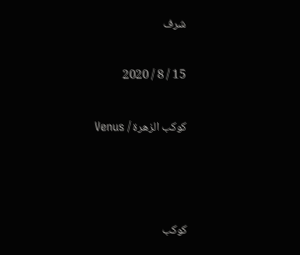شرف

15 / 8 / 2020

كوكب الزهرة / Venus



كوكب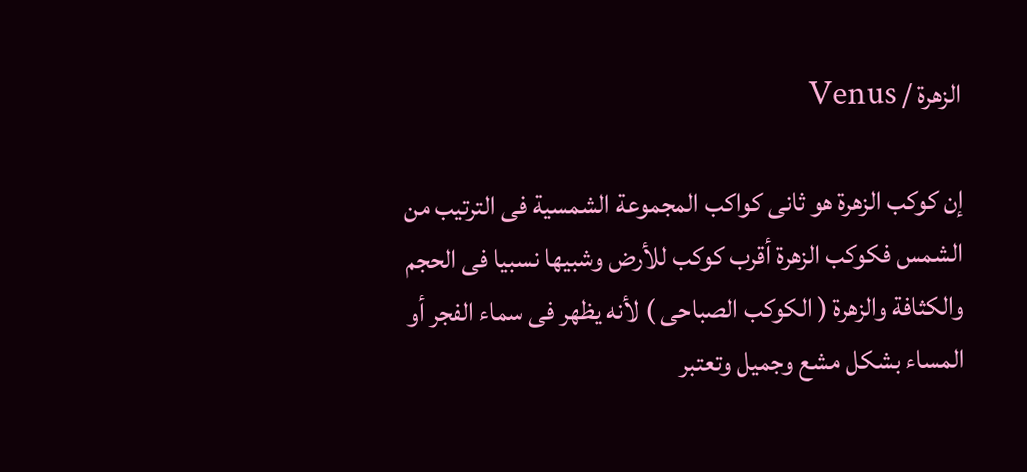الزهرة / Venus

إن كوكب الزهرة هو ثانى كواكب المجموعة الشمسية فى الترتيب من الشمس فكوكب الزهرة أقرب كوكب للأرض وشبيها نسبيا فى الحجم والكثافة والزهرة ( الكوكب الصباحى ) لأنه يظهر فى سماء الفجر أو المساء بشكل مشع وجميل وتعتبر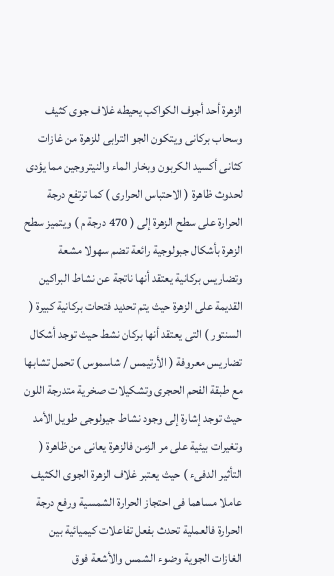الزهرة أحد أجوف الكواكب يحيطه غلاف جوى كثيف وسحاب بركانى ويتكون الجو الترابى للزهرة من غازات كثانى أكسيد الكربون وبخار الماء والنيتروجين مما يؤدى لحدوث ظاهرة ( الاحتباس الحرارى ) كما ترتفع درجة الحرارة على سطح الزهرة إلى ( 470 درجة م ) ويتميز سطح الزهرة بأشكال جبولوجية رائعة تضم سهولا مشعة وتضاريس بركانية يعتقد أنها ناتجة عن نشاط البراكين القديمة على الزهرة حيث يتم تحديد فتحات بركانية كبيرة ( السنتور ) التى يعتقد أنها بركان نشط حيث توجد أشكال تضاريس معروفة ( الأرتيمس / شاسموس ) تحمل تشابها مع طبقة الفحم الحجرى وتشكيلات صخرية متدرجة اللون حيث توجد إشارة إلى وجود نشاط جيولوجى طويل الأمد وتغيرات بيئية على مر الزمن فالزهرة يعانى من ظاهرة ( التأثير الدفىء ) حيث يعتبر غلاف الزهرة الجوى الكثيف عاملا مساهما فى احتجاز الحرارة الشمسية ورفع درجة الحرارة فالعملية تحدث بفعل تفاعلات كيميائية بين الغازات الجوية وضوء الشمس والأشعة فوق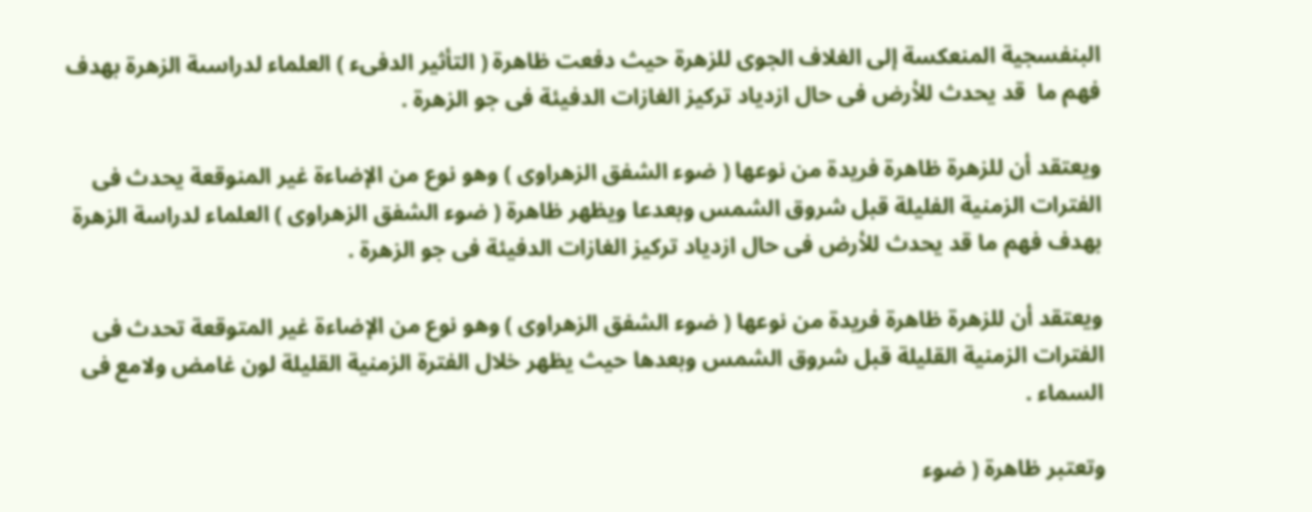البنفسجية المنعكسة إلى الغلاف الجوى للزهرة حيث دفعت ظاهرة ( التأثير الدفىء ) العلماء لدراسىة الزهرة بهدف فهم ما  قد يحدث للأرض فى حال ازدياد تركيز الغازات الدفيئة فى جو الزهرة .

ويعتقد أن للزهرة ظاهرة فريدة من نوعها ( ضوء الشفق الزهراوى ) وهو نوع من الإضاءة غير المنوقعة يحدث فى الفترات الزمنية الفليلة قبل شروق الشمس وبعدعا ويظهر ظاهرة ( ضوء الشفق الزهراوى ) العلماء لدراسة الزهرة بهدف فهم ما قد يحدث للأرض فى حال ازدياد تركيز الغازات الدفيئة فى جو الزهرة .

ويعتقد أن للزهرة ظاهرة فريدة من نوعها ( ضوء الشفق الزهراوى ) وهو نوع من الإضاءة غير المتوقعة تحدث فى الفترات الزمنية القليلة قبل شروق الشمس وبعدها حيث يظهر خلال الفترة الزمنية القليلة لون غامض ولامع فى السماء .

وتعتبر ظاهرة ( ضوء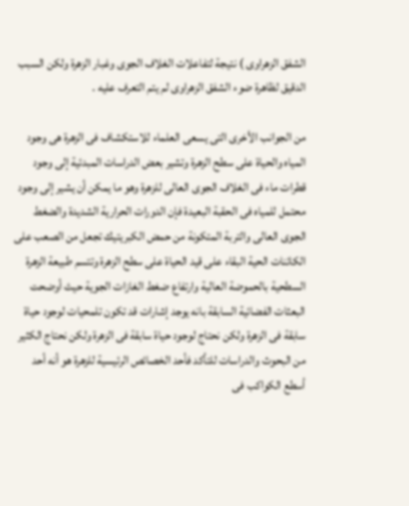الشفق الزهراوى ) نتيجة لتفاعلات الغلاف الجوى وغبار الزهرة ولكن السبب الدقيق لظاهرة ضوء الشفق الزهراوى لم يتم التعرف عليه .

من الجوانب الأخرى التى يسعى العلماء للاستكشاف فى الزهرة هى وجود المياه والحياة على سطح الزهرة وتشير بعض الدراسات المبدئية إلى وجود قطرات ماء فى الغلاف الجوى العالى للزهرة وهو ما يمكن أن يشير إلى وجود محتمل للمياه فى الحقبة البعيدة فإن الدورات الحرارية الشديدة والضغط الجوى العالى والتربة المتكونة من حمض الكبريتيك تجعل من الصعب على الكائنات الحية البقاء على قيد الحياة على سطح الزهرة وتتسم طبيعة الزهرة السطحية بالحموضة العالية وارتفاع ضغط الغازات الجوية حيث أوضحت البعثات الفضائية السابقة بانه يوجد إشارات قد تكون تلمحيات لوجود حياة سابقة فى الزهرة ولكن نحتاج لوجود حياة سابقة فى الزهرة ولكن نحتاج الكثير من البحوث والدراسات للتأكد فأحد الخصائص الرئيسية للزهرة هو أنه أحد أسطع الكواكب فى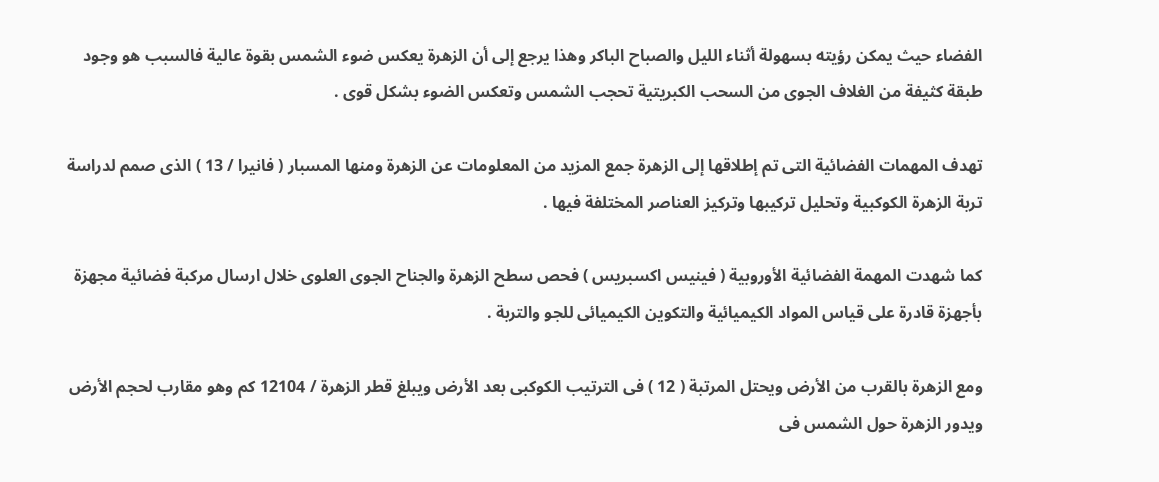الفضاء حيث يمكن رؤيته بسهولة أثناء الليل والصباح الباكر وهذا يرجع إلى أن الزهرة يعكس ضوء الشمس بقوة عالية فالسبب هو وجود طبقة كثيفة من الغلاف الجوى من السحب الكبريتية تحجب الشمس وتعكس الضوء بشكل قوى .

تهدف المهمات الفضائية التى تم إطلاقها إلى الزهرة جمع المزيد من المعلومات عن الزهرة ومنها المسبار ( فانيرا / 13 ) الذى صمم لدراسة تربة الزهرة الكوكبية وتحليل تركيبها وتركيز العناصر المختلفة فيها .

كما شهدت المهمة الفضائية الأوروبية ( فينيس اكسبريس ) فحص سطح الزهرة والجناح الجوى العلوى خلال ارسال مركبة فضائية مجهزة بأجهزة قادرة على قياس المواد الكيميائية والتكوين الكيميائى للجو والتربة .

ومع الزهرة بالقرب من الأرض ويحتل المرتبة ( 12 ) فى الترتيب الكوكبى بعد الأرض ويبلغ قطر الزهرة / 12104 كم وهو مقارب لحجم الأرض ويدور الزهرة حول الشمس فى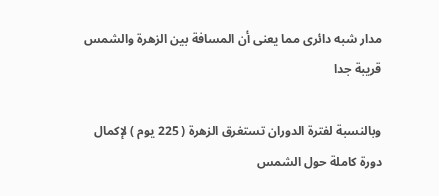مدار شبه دائرى مما يعنى أن المسافة بين الزهرة والشمس قريبة جدا

وبالنسبة لفترة الدوران تستغرق الزهرة ( 225 يوم ) لإكمال دورة كاملة حول الشمس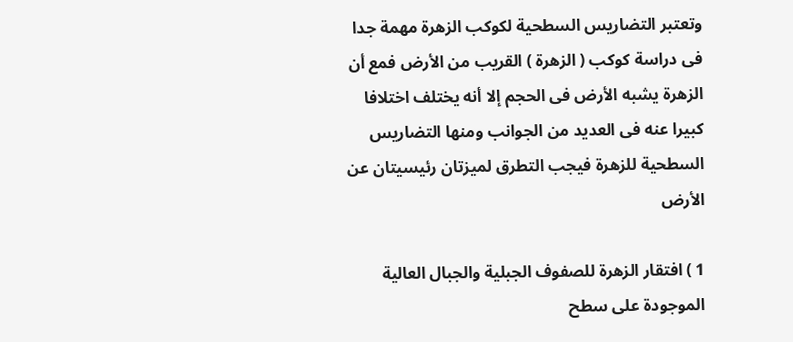وتعتبر التضاريس السطحية لكوكب الزهرة مهمة جدا فى دراسة كوكب ( الزهرة ) القريب من الأرض فمع أن الزهرة يشبه الأرض فى الحجم إلا أنه يختلف اختلافا كبيرا عنه فى العديد من الجوانب ومنها التضاريس السطحية للزهرة فيجب التطرق لميزتان رئيسيتان عن الأرض

1 ) افتقار الزهرة للصفوف الجبلية والجبال العالية الموجودة على سطح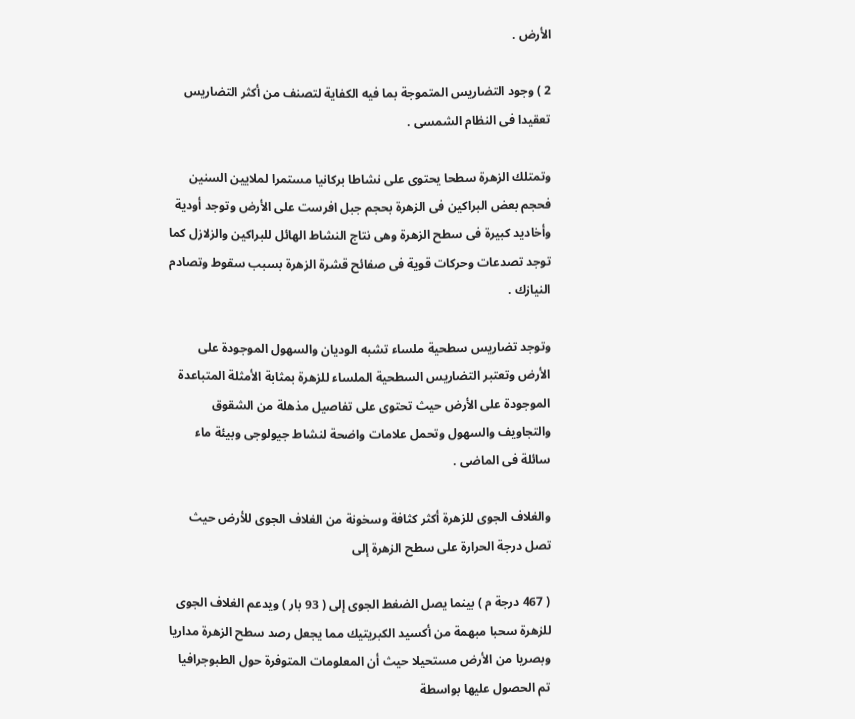الأرض .

2 ) وجود التضاريس المتموجة بما فيه الكفاية لتصنف من أكثر التضاريس تعقيدا فى النظام الشمسى .

وتمتلك الزهرة سطحا يحتوى على نشاطا بركانيا مستمرا لملايين السنين فحجم بعض البراكين فى الزهرة بحجم جبل افرست على الأرض وتوجد أودية وأخاديد كبيرة فى سطح الزهرة وهى نتاج النشاط الهائل للبراكين والزلازل كما توجد تصدعات وحركات قوية فى صفائح قشرة الزهرة بسبب سقوط وتصادم النيازك .

وتوجد تضاريس سطحية ملساء تشبه الوديان والسهول الموجودة على الأرض وتعتبر التضاريس السطحية الملساء للزهرة بمثابة الأمثلة المتباعدة الموجودة على الأرض حيث تحتوى على تفاصيل مذهلة من الشقوق والتجاويف والسهول وتحمل علامات واضحة لنشاط جيولوجى وبيئة ماء سائلة فى الماضى .

والغلاف الجوى للزهرة أكثر كثافة وسخونة من الغلاف الجوى للأرض حيث تصل درجة الحرارة على سطح الزهرة إلى

( 467 درجة م ) بينما يصل الضغط الجوى إلى ( 93 بار ) ويدعم الغلاف الجوى للزهرة سحبا مبهمة من أكسيد الكبريتيك مما يجعل رصد سطح الزهرة مداريا وبصريا من الأرض مستحيلا حيث أن المعلومات المتوفرة حول الطبوجرافيا تم الحصول عليها بواسطة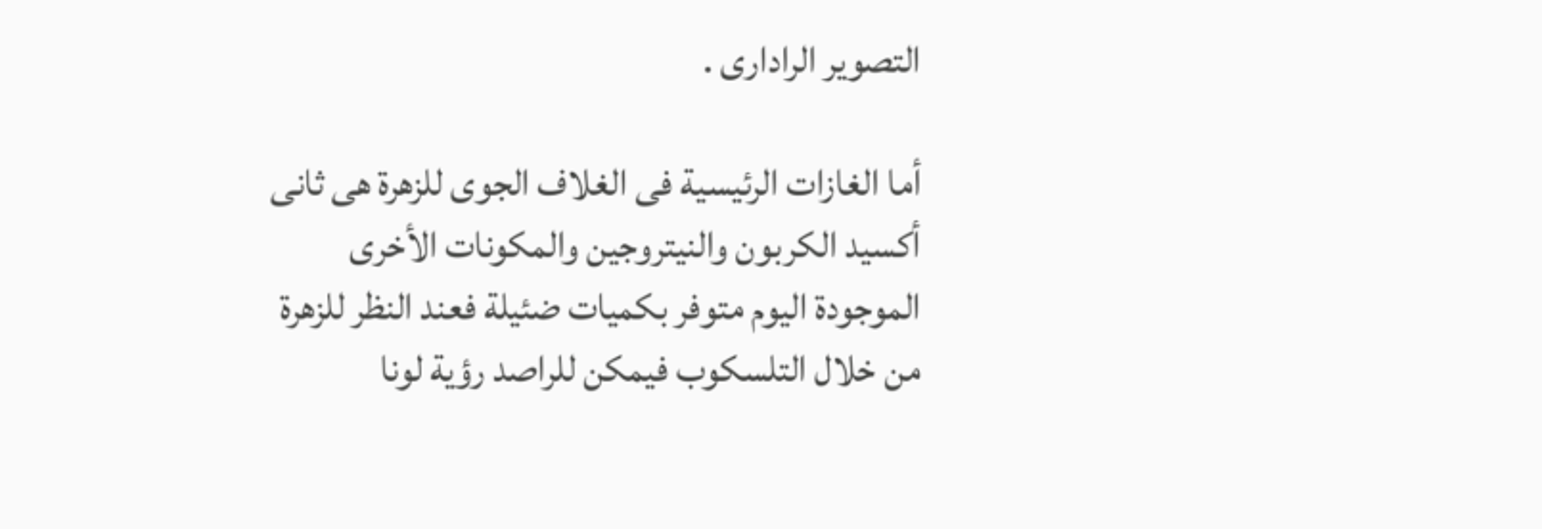التصوير الرادارى .

أما الغازات الرئيسية فى الغلاف الجوى للزهرة هى ثانى أكسيد الكربون والنيتروجين والمكونات الأخرى الموجودة اليوم متوفر بكميات ضئيلة فعند النظر للزهرة من خلال التلسكوب فيمكن للراصد رؤية لونا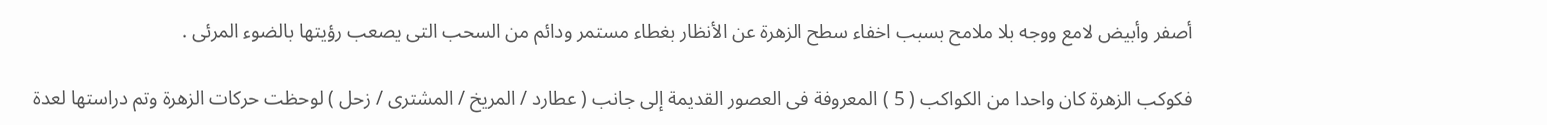أصفر وأبيض لامع ووجه بلا ملامح بسبب اخفاء سطح الزهرة عن الأنظار بغطاء مستمر ودائم من السحب التى يصعب رؤيتها بالضوء المرئى .

فكوكب الزهرة كان واحدا من الكواكب ( 5 ) المعروفة فى العصور القديمة إلى جانب ( عطارد / المريخ / المشترى / زحل ) لوحظت حركات الزهرة وتم دراستها لعدة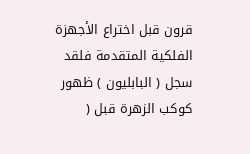قرون قبل اختراع الأجهزة الفلكية المتقدمة فلقد سجل ( البابليون ) ظهور كوكب الزهرة قبل (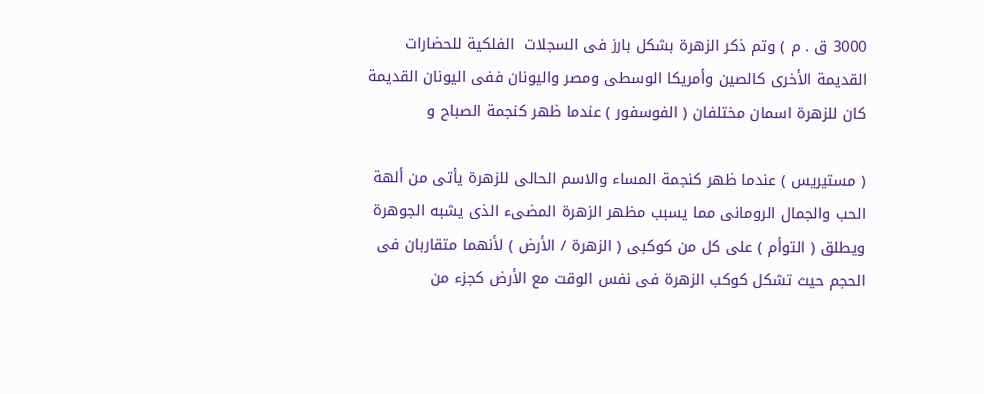3000 ق . م ) وتم ذكر الزهرة بشكل بارز فى السجلات  الفلكية للحضارات القديمة الأخرى كالصين وأمريكا الوسطى ومصر واليونان ففى اليونان القديمة كان للزهرة اسمان مختلفان ( الفوسفور ) عندما ظهر كنجمة الصباح و

( مستيريس ) عندما ظهر كنجمة المساء والاسم الحالى للزهرة يأتى من ألهة الحب والجمال الرومانى مما يسبب مظهر الزهرة المضىء الذى يشبه الجوهرة ويطلق ( التوأم ) على كل من كوكبى ( الزهرة / الأرض ) لأنهما متقاربان فى الحجم حيث تشكل كوكب الزهرة فى نفس الوقت مع الأرض كجزء من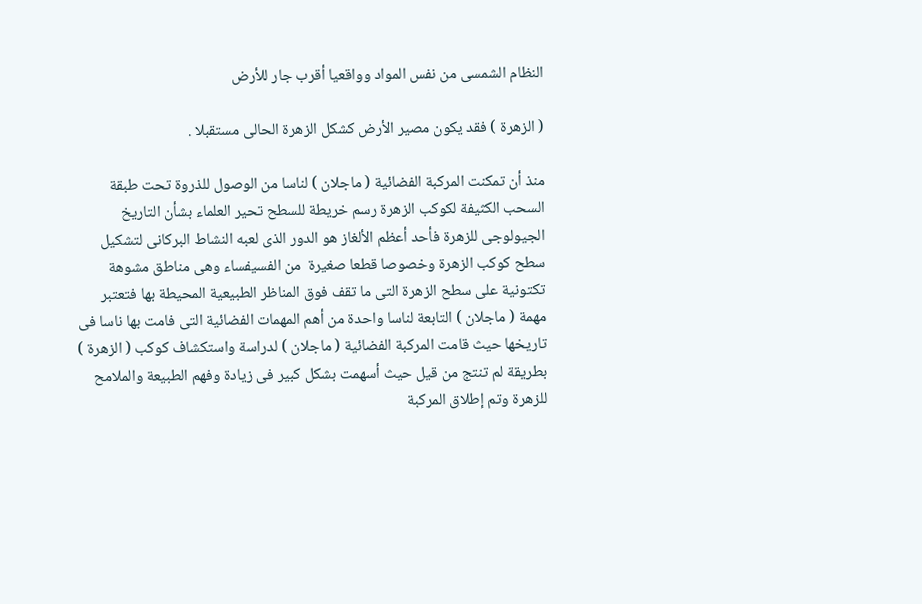النظام الشمسى من نفس المواد وواقعيا أقرب جار للأرض

( الزهرة ) فقد يكون مصير الأرض كشكل الزهرة الحالى مستقبلا .

منذ أن تمكنت المركبة الفضائية ( ماجلان ) لناسا من الوصول للذروة تحت طبقة السحب الكثيفة لكوكب الزهرة رسم خريطة للسطح تحير العلماء بشأن التاريخ الجيولوجى للزهرة فأحد أعظم الألغاز هو الدور الذى لعبه النشاط البركانى لتشكيل سطح كوكب الزهرة وخصوصا قطعا صغيرة  من الفسيفساء وهى مناطق مشوهة تكتونية على سطح الزهرة التى ما تقف فوق المناظر الطبيعية المحيطة بها فتعتبر مهمة ( ماجلان ) التابعة لناسا واحدة من أهم المهمات الفضائية التى فامت بها ناسا فى تاريخها حيث قامت المركبة الفضائية ( ماجلان ) لدراسة واستكشاف كوكب ( الزهرة ) بطريقة لم تنتج من قيل حيث أسهمت بشكل كبير فى زيادة وفهم الطبيعة والملامح للزهرة وتم إطلاق المركبة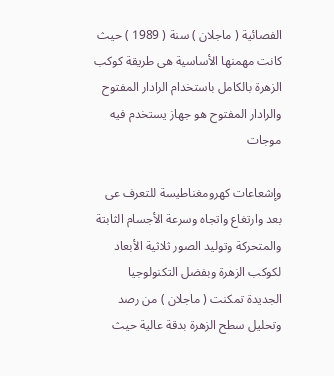الفصائية ( ماجلان ) سنة ( 1989 ) حيث كانت مهمنها الأساسية هى طريقة كوكب الزهرة بالكامل باستخدام الرادار المفتوح والرادار المفتوح هو جهاز يستخدم فيه موجات

وإشعاعات كهرومغناطيسة للتعرف عى بعد وارتغاع واتجاه وسرعة الأجسام الثابتة والمتحركة وتوليد الصور ثلاثية الأبعاد لكوكب الزهرة وبفضل التكنولوجيا الجديدة تمكنت ( ماجلان ) من رصد وتحليل سطح الزهرة بدقة عالية حيث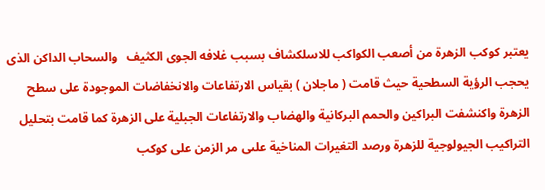يعتبر كوكب الزهرة من أصعب الكواكب للاسلكشاف بسبب غلافه الجوى الكثيف   والسحاب الداكن الذى يحجب الرؤية السطحية حيث قامت ( ماجلان ) بقياس الارتفاعات والانخفاضات الموجودة على سطح الزهرة واكنشفت البراكين والحمم البركانية والهضاب والارتفاعات الجبلية على الزهرة كما قامت بتحليل التراكيب الجيولوجية للزهرة ورصد التغيرات المناخية علىى مر الزمن على كوكب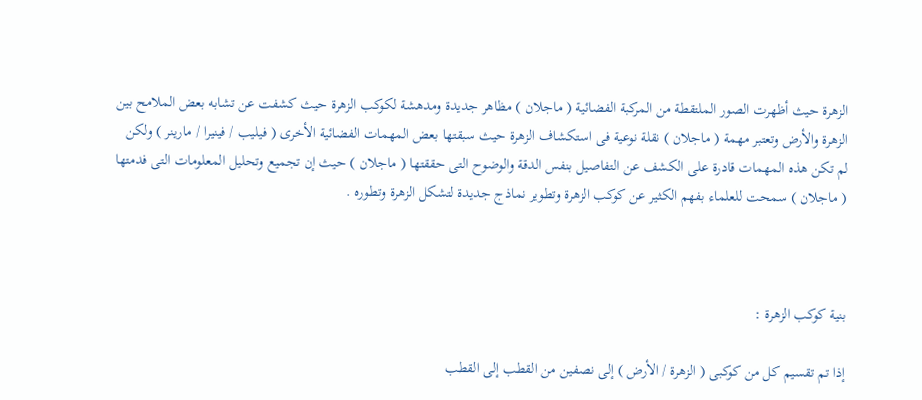الزهرة حيث أظهرت الصور الملتقطة من المركبة الفضائية ( ماجلان ) مظاهر جديدة ومدهشة لكوكب الزهرة حيث كشفت عن تشابه بعض الملامح بين الزهرة والأرض وتعتبر مهمة ( ماجلان ) نقلة نوعية فى استكشاف الزهرة حيث سبقتها بعض المهمات الفضائية الأخرى ( فيليب / فينيرا / مارينر ) ولكن لم تكن هذه المهمات قادرة على الكشف عن التفاصيل بنفس الدقة والوضوح التى حققتها ( ماجلان ) حيث إن تجميع وتحليل المعلومات التى فدمتها ( ماجلان ) سمحت للعلماء بفهم الكثير عن كوكب الزهرة وتطوير نماذج جديدة لتشكل الزهرة وتطوره .



بنية كوكب الزهرة :

إذا تم تقسيم كل من كوكبى ( الزهرة / الأرض ) إلى نصفين من القطب إلى القطب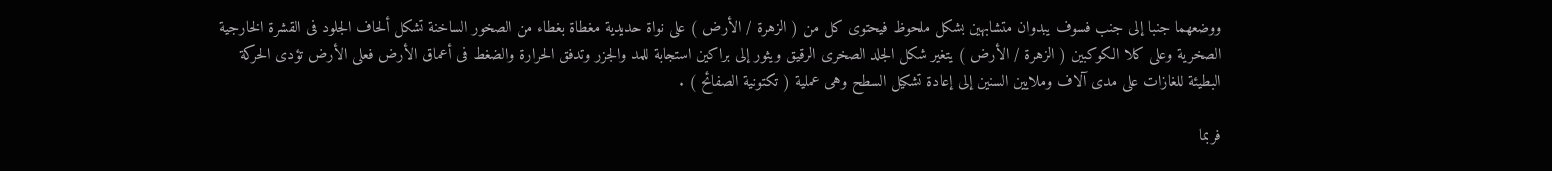ووضعهما جنبا إلى جنب فسوف يبدوان متشابهين بشكل ملحوظ فيحتوى كل من ( الزهرة / الأرض ) على نواة حديدية مغطاة بغطاء من الصخور الساخنة تشكل ألحاف الجلود فى القشرة الخارجية الصخرية وعلى كلا الكوكبين ( الزهرة / الأرض ) يتغير شكل الجلد الصخرى الرقيق ويثور إلى براكين استجابة للمد والجزر وتدفق الحرارة والضغط فى أعماق الأرض فعلى الأرض تؤدى الحركة البطيئة للغازات على مدى آلاف وملايين السنين إلى إعادة تشكيل السطح وهى عملية ( تكتونية الصفائح ) .

فربما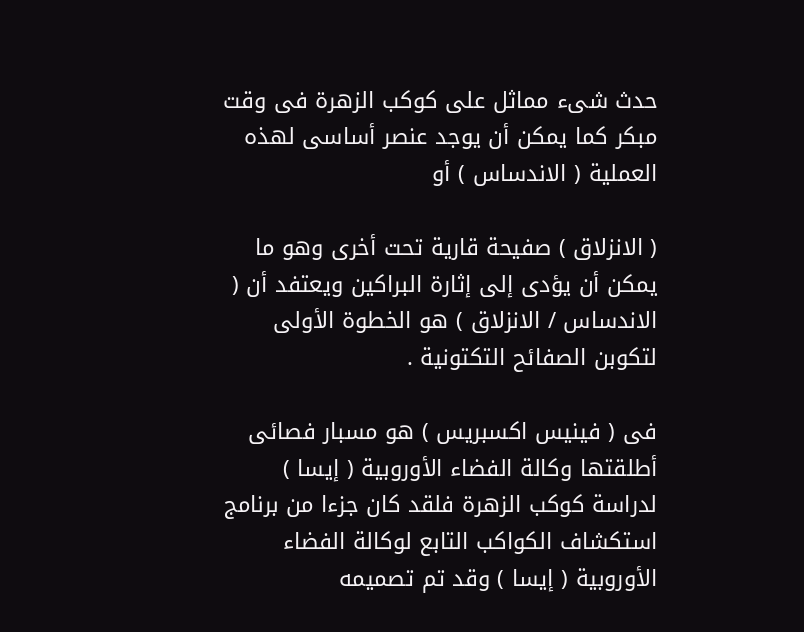حدث شىء مماثل على كوكب الزهرة فى وقت مبكر كما يمكن أن يوجد عنصر أساسى لهذه العملية ( الاندساس ) أو

( الانزلاق ) صفيحة قارية تحت أخرى وهو ما يمكن أن يؤدى إلى إثارة البراكين ويعتفد أن ( الاندساس / الانزلاق ) هو الخطوة الأولى لتكوبن الصفائح التكتونية .

فى ( فينيس اكسبريس ) هو مسبار فصائى أطلقتها وكالة الفضاء الأوروبية ( إيسا ) لدراسة كوكب الزهرة فلقد كان جزءا من برنامج استكشاف الكواكب التابع لوكالة الفضاء الأوروبية ( إيسا ) وقد تم تصميمه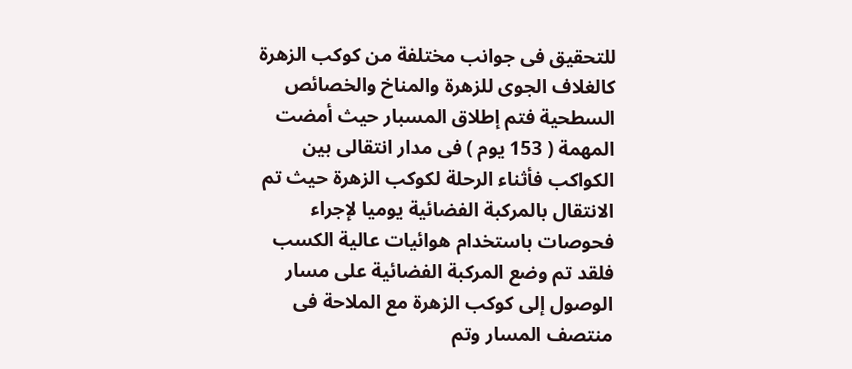للتحقيق فى جوانب مختلفة من كوكب الزهرة كالغلاف الجوى للزهرة والمناخ والخصائص السطحية فتم إطلاق المسبار حيث أمضت المهمة ( 153 يوم ) فى مدار انتقالى بين الكواكب فأثناء الرحلة لكوكب الزهرة حيث تم الانتقال بالمركبة الفضائية يوميا لإجراء فحوصات باستخدام هوائيات عالية الكسب فلقد تم وضع المركبة الفضائية على مسار الوصول إلى كوكب الزهرة مع الملاحة فى منتصف المسار وتم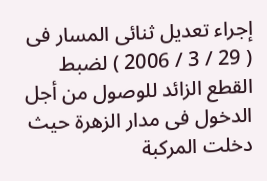إجراء تعديل ثنائى المسار فى ( 29 / 3 / 2006 ) لضبط القطع الزائد للوصول من أجل الدخول فى مدار الزهرة حيث دخلت المركبة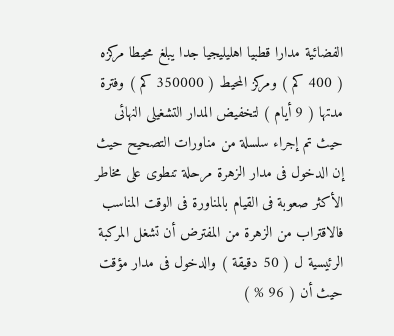الفضائية مدارا قطبيا اهليليجيا جدا يبلغ محيطا مركزه ( 400 كم ) ومركز المحيط ( 350000 كم ) وفترة مدتها ( 9 أيام ) لتخفيض المدار التشغيلى النهائى حيث تم إجراء سلسلة من مناورات التصحيح حيث إن الدخول فى مدار الزهرة مرحلة تنطوى على مخاطر الأكثر صعوبة فى القيام بالمناورة فى الوقت المناسب فالاقتراب من الزهرة من المفترض أن تشغل المركبة الرئيسية ل ( 50 دقيقة ) والدخول فى مدار مؤقت حيث أن ( 96 % )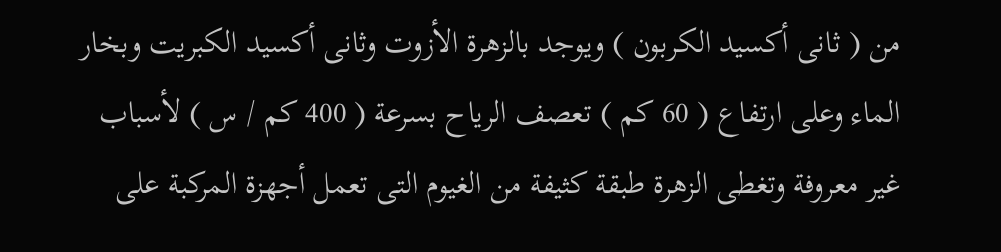من ( ثانى أكسيد الكربون ) ويوجد بالزهرة الأزوت وثانى أكسيد الكبريت وبخار الماء وعلى ارتفاع ( 60 كم ) تعصف الرياح بسرعة ( 400 كم / س ) لأسباب غير معروفة وتغطى الزهرة طبقة كثيفة من الغيوم التى تعمل أجهزة المركبة على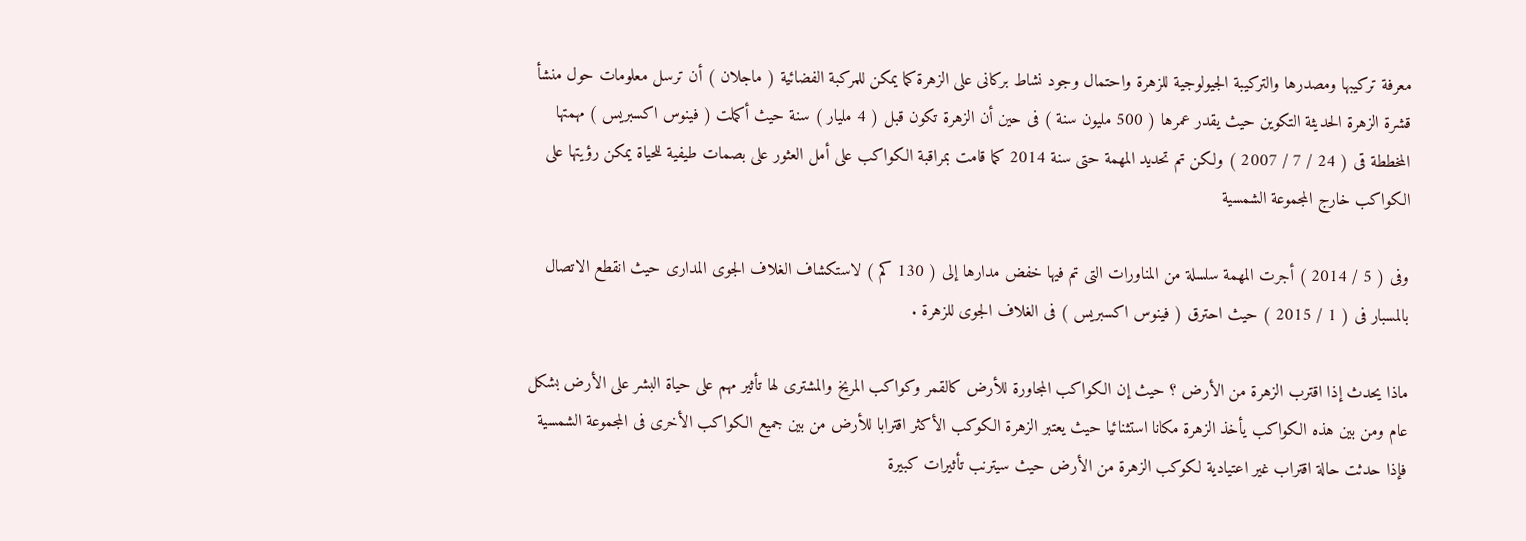معرفة تركيبها ومصدرها والتركيبة الجيولوجية للزهرة واحتمال وجود نشاط بركانى على الزهرة كما يمكن للمركبة الفضائية ( ماجلان ) أن ترسل معلومات حول منشأ قشرة الزهرة الحديثة التكوين حيث يقدر عمرها ( 500 مليون سنة ) فى حين أن الزهرة تكون قبل ( 4 مليار ) سنة حيث أكملت ( فينوس اكسبريس ) مهمتها المخططة قى ( 24 / 7 / 2007 ) ولكن تم تحديد المهمة حتى سنة 2014 كما قامت بمراقبة الكواكب على أمل العثور على بصمات طيفية للحياة يمكن رؤيتها على الكواكب خارج المجموعة الشمسية

وفى ( 5 / 2014 ) أجرت المهمة سلسلة من المناورات التى تم فيها خفض مدارها إلى ( 130 كم ) لاستكشاف الغلاف الجوى المدارى حيث انقطع الاتصال بالمسبار فى ( 1 / 2015 ) حيث احترق ( فينوس اكسبريس ) فى الغلاف الجوى للزهرة .

ماذا يحدث إذا اقترب الزهرة من الأرض ؟ حيث إن الكواكب المجاورة للأرض كالقمر وكواكب المريخ والمشترى لها تأثير مهم على حياة البشر على الأرض بشكل عام ومن بين هذه الكواكب يأخذ الزهرة مكانا استثنائيا حيث يعتبر الزهرة الكوكب الأكثر اقترابا للأرض من بين جميع الكواكب الأخرى فى المجموعة الشمسية فإذا حدثت حالة اقتراب غير اعتيادية لكوكب الزهرة من الأرض حيث سيترنب تأثيرات كبيرة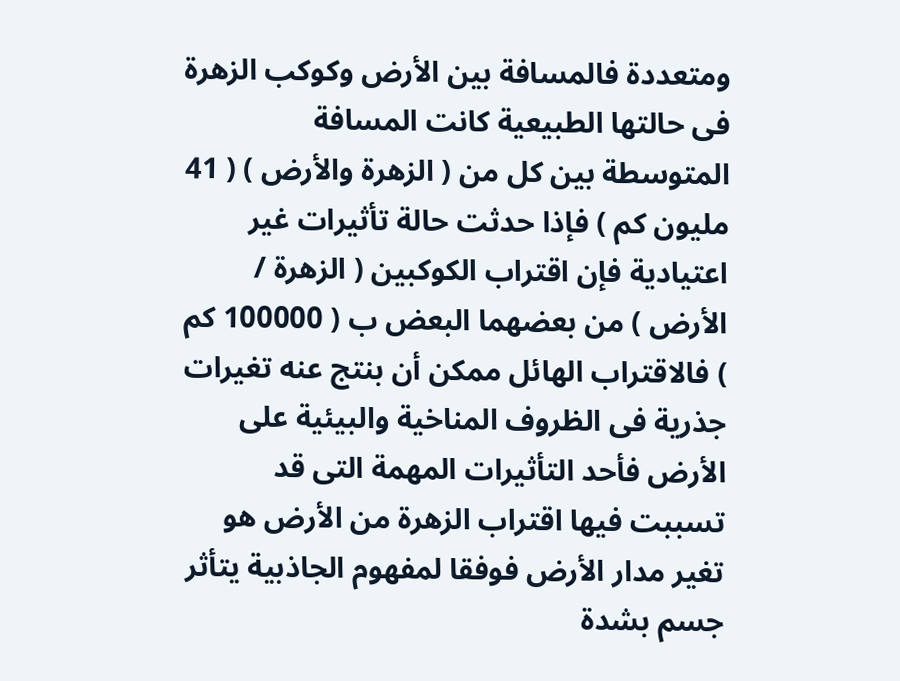ومتعددة فالمسافة بين الأرض وكوكب الزهرة فى حالتها الطبيعية كانت المسافة المتوسطة بين كل من ( الزهرة والأرض ) ( 41 مليون كم ) فإذا حدثت حالة تأثيرات غير اعتيادية فإن اقتراب الكوكبين ( الزهرة / الأرض ) من بعضهما البعض ب ( 100000 كم ) فالاقتراب الهائل ممكن أن بنتج عنه تغيرات جذرية فى الظروف المناخية والبيئية على الأرض فأحد التأثيرات المهمة التى قد تسببت فيها اقتراب الزهرة من الأرض هو تغير مدار الأرض فوفقا لمفهوم الجاذبية يتأثر جسم بشدة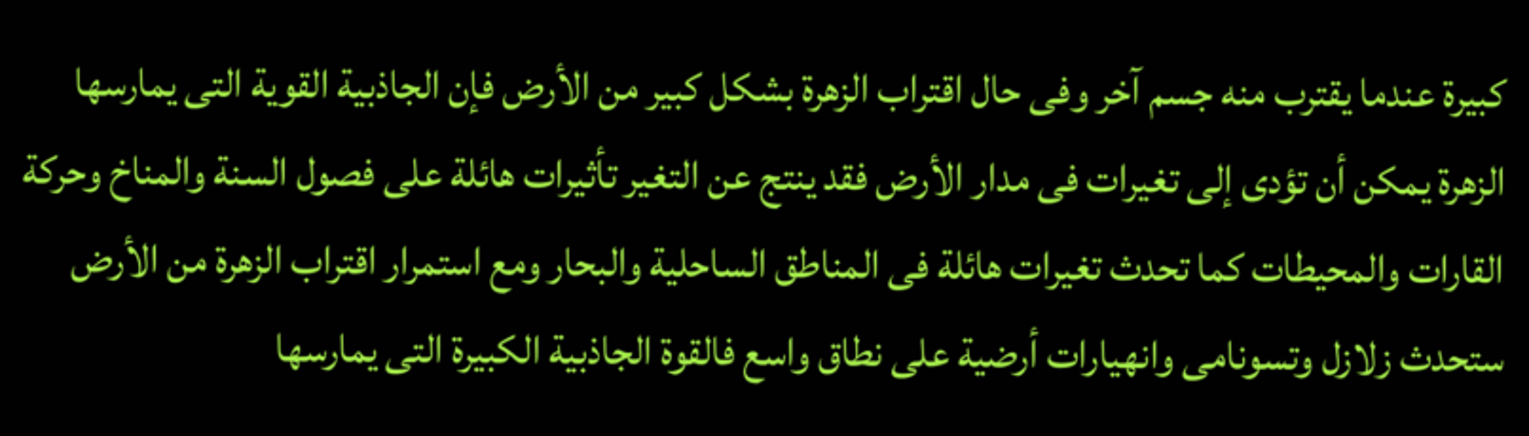كبيرة عندما يقترب منه جسم آخر وفى حال اقتراب الزهرة بشكل كبير من الأرض فإن الجاذبية القوية التى يمارسها الزهرة يمكن أن تؤدى إلى تغيرات فى مدار الأرض فقد ينتج عن التغير تأثيرات هائلة على فصول السنة والمناخ وحركة القارات والمحيطات كما تحدث تغيرات هائلة فى المناطق الساحلية والبحار ومع استمرار اقتراب الزهرة من الأرض ستحدث زلازل وتسونامى وانهيارات أرضية على نطاق واسع فالقوة الجاذبية الكبيرة التى يمارسها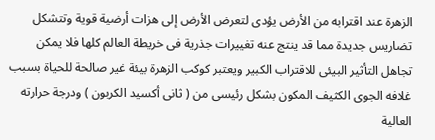الزهرة عند اقترابه من الأرض يؤدى لتعرض الأرض إلى هزات أرضية قوية وتتشكل تضاريس جديدة مما قد ينتج عنه تغييرات جذرية فى خريطة العالم كلها فلا يمكن تجاهل التأثير البيئى للاقتراب الكبير ويعتبر كوكب الزهرة بيئة غير صالحة للحياة بسبب غلافه الجوى الكثيف المكون بشكل رئيسى من ( ثانى أكسيد الكربون ) ودرجة حرارته العالية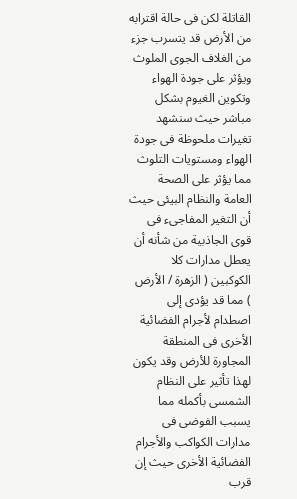القاتلة لكن فى حالة اقترابه من الأرض قد يتسرب جزء من الغلاف الجوى الملوث ويؤثر على جودة الهواء وتكوين الغيوم بشكل مباشر حيث سنشهد تغيرات ملحوظة فى جودة الهواء ومستويات التلوث مما يؤثر على الصحة العامة والنظام البيئى حيث أن التغير المفاجىء فى قوى الجاذبية من شأنه أن يعطل مدارات كلا الكوكبين ( الزهرة / الأرض ) مما قد يؤدى إلى اصطدام لأجرام الفضائية الأخرى فى المنطقة المجاورة للأرض وقد يكون لهذا تأثير على النظام الشمسى بأكمله مما يسبب الفوضى فى مدارات الكواكب والأجرام الفضائية الأخرى حيث إن قرب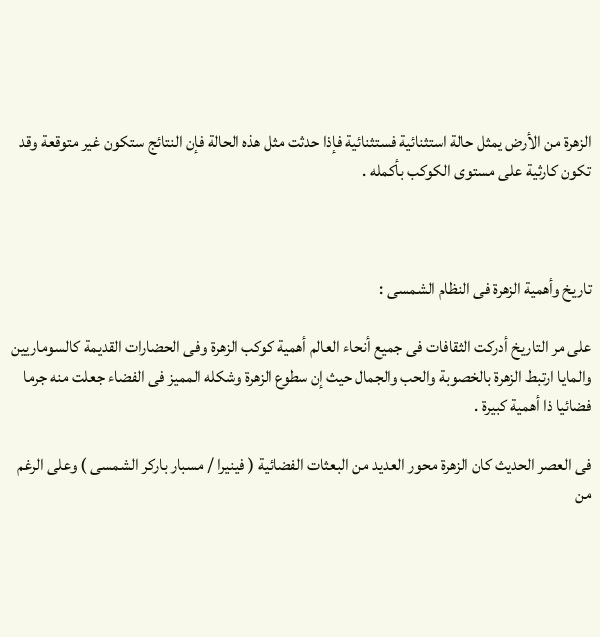الزهرة من الأرض يمثل حالة استثنائية فستثنائية فإذا حدثت مثل هذه الحالة فإن النتائج ستكون غير متوقعة وقد تكون كارثية على مستوى الكوكب بأكمله .



تاريخ وأهمية الزهرة فى النظام الشمسى :

على مر التاريخ أدركت الثقافات فى جميع أنحاء العالم أهمية كوكب الزهرة وفى الحضارات القديمة كالسوماريين والمايا ارتبط الزهرة بالخصوبة والحب والجمال حيث إن سطوع الزهرة وشكله المميز فى الفضاء جعلت منه جرما فضائيا ذا أهمية كبيرة .

فى العصر الحديث كان الزهرة محور العديد من البعثات الفضائية ( فينيرا / مسبار باركر الشمسى ) وعلى الرغم من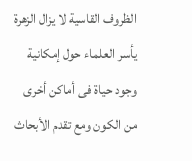الظروف القاسية لا يزال الزهرة يأسر العلماء حول إمكانية وجود حياة فى أماكن أخرى من الكون ومع تقدم الأبحاث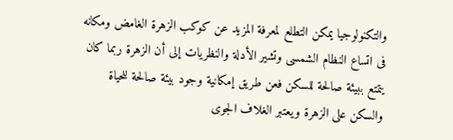والتكنولوجيا يمكن التطلع لمعرفة المزيد عن كوكب الزهرة الغامض ومكانه فى اتساع النظام الشمسى وتشير الأدلة والنظريات إلى أن الزهرة ربما كان يتمتع ببيئة صالحة للسكن فعن طريق إمكانية وجود بيئة صالحة للحياة والسكن على الزهرة ويعتبر الغلاف الجوى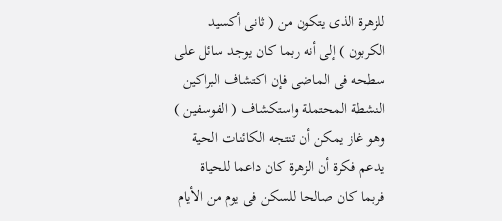للزهرة الذى يتكون من ( ثانى أكسيد الكربون ) إلى أنه ربما كان يوجد سائل على سطحه فى الماضى فإن اكتشاف البراكين النشطة المحتملة واستكشاف ( الفوسفين ) وهو غاز يمكن أن تنتجه الكائنات الحية يدعم فكرة أن الزهرة كان داعما للحياة فربما كان صالحا للسكن فى يوم من الأيام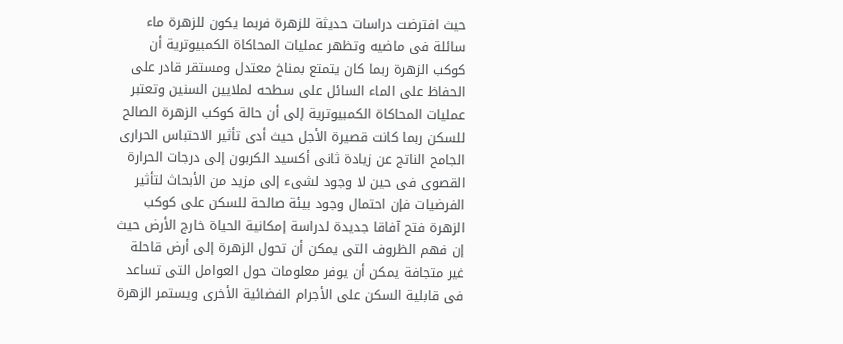حيث افترضت دراسات حديثة للزهرة فربما يكون للزهرة ماء سائلة فى ماضيه وتظهر عمليات المحاكاة الكمبيوترية أن كوكب الزهرة ربما كان يتمتع بمناخ معتدل ومستقر قادر على الحفاظ على الماء السائل على سطحه لملايين السنين وتعتبر عمليات المحاكاة الكمبيوترية إلى أن حالة كوكب الزهرة الصالح للسكن ربما كانت قصيرة الأجل حيث أدى تأثير الاحتباس الحرارى الجامح الناتج عن زيادة ثانى أكسيد الكربون إلى درجات الحرارة القصوى فى حين لا وجود لشىء إلى مزيد من الأبحاث لتأثير الفرضيات فإن احتمال وجود بيئة صالحة للسكن على كوكب الزهرة فتح آفاقا جديدة لدراسة إمكانية الحياة خارج الأرض حيث إن فهم الظروف التى يمكن أن تحول الزهرة إلى أرض قاحلة غير متجافة يمكن أن يوفر معلومات حول العوامل التى تساعد فى قابلية السكن على الأجرام الفضائية الأخرى ويستمر الزهرة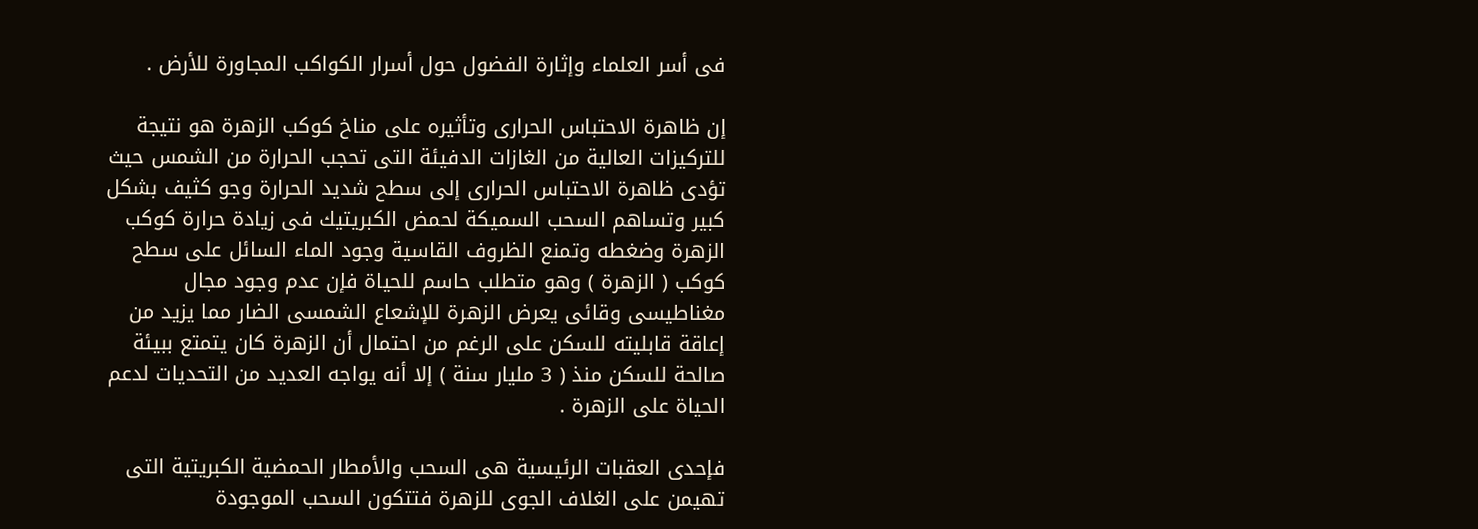فى أسر العلماء وإثارة الفضول حول أسرار الكواكب المجاورة للأرض .

إن ظاهرة الاحتباس الحرارى وتأثيره على مناخ كوكب الزهرة هو نتيجة للتركيزات العالية من الغازات الدفيئة التى تحجب الحرارة من الشمس حيث تؤدى ظاهرة الاحتباس الحرارى إلى سطح شديد الحرارة وجو كثيف بشكل كبير وتساهم السحب السميكة لحمض الكبريتيك فى زيادة حرارة كوكب الزهرة وضغطه وتمنع الظروف القاسية وجود الماء السائل على سطح كوكب ( الزهرة ) وهو متطلب حاسم للحياة فإن عدم وجود مجال مغناطيسى وقائى يعرض الزهرة للإشعاع الشمسى الضار مما يزيد من إعاقة قابليته للسكن على الرغم من احتمال أن الزهرة كان يتمتع ببيئة صالحة للسكن منذ ( 3 مليار سنة ) إلا أنه يواجه العديد من التحديات لدعم الحياة على الزهرة .

فإحدى العقبات الرئيسية هى السحب والأمطار الحمضية الكبريتية التى تهيمن على الغلاف الجوى للزهرة فتتكون السحب الموجودة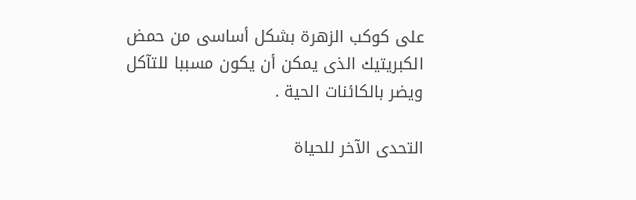على كوكب الزهرة بشكل أساسى من حمض الكبريتيك الذى يمكن أن يكون مسببا للتآكل ويضر بالكائنات الحية .

التحدى الآخر للحياة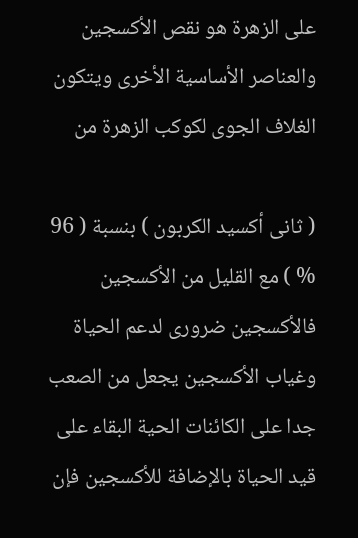على الزهرة هو نقص الأكسجين والعناصر الأساسية الأخرى ويتكون الغلاف الجوى لكوكب الزهرة من

( ثانى أكسيد الكربون ) بنسبة ( 96 % ) مع القليل من الأكسجين فالأكسجين ضرورى لدعم الحياة وغياب الأكسجين يجعل من الصعب جدا على الكائنات الحية البقاء على قيد الحياة بالإضافة للأكسجين فإن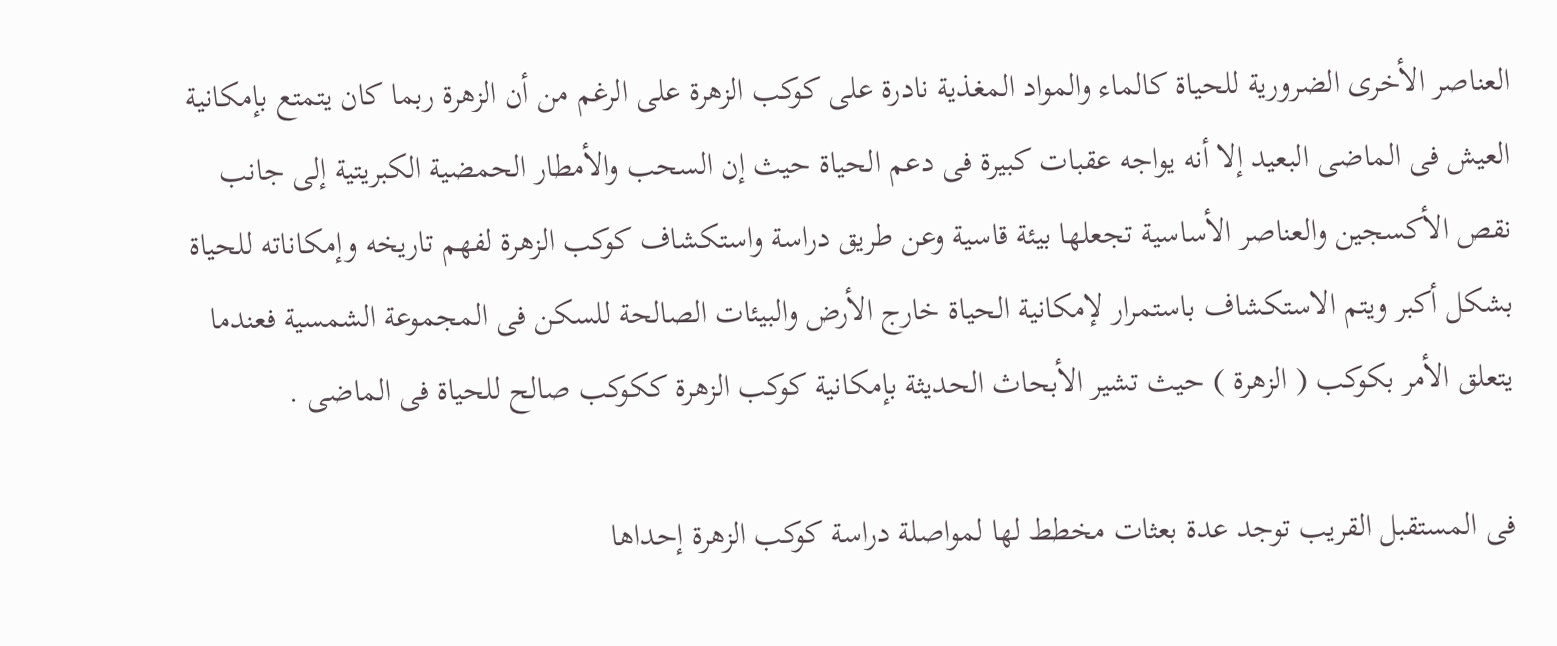العناصر الأخرى الضرورية للحياة كالماء والمواد المغذية نادرة على كوكب الزهرة على الرغم من أن الزهرة ربما كان يتمتع بإمكانية العيش فى الماضى البعيد إلا أنه يواجه عقبات كبيرة فى دعم الحياة حيث إن السحب والأمطار الحمضية الكبريتية إلى جانب نقص الأكسجين والعناصر الأساسية تجعلها بيئة قاسية وعن طريق دراسة واستكشاف كوكب الزهرة لفهم تاريخه وإمكاناته للحياة بشكل أكبر ويتم الاستكشاف باستمرار لإمكانية الحياة خارج الأرض والبيئات الصالحة للسكن فى المجموعة الشمسية فعندما يتعلق الأمر بكوكب ( الزهرة ) حيث تشير الأبحاث الحديثة بإمكانية كوكب الزهرة ككوكب صالح للحياة فى الماضى .

فى المستقبل القريب توجد عدة بعثات مخطط لها لمواصلة دراسة كوكب الزهرة إحداها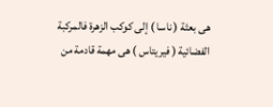هى بعثة ( ناسا ) إلى كوكب الزهرة فالمركبة الفضائية ( فيريتاس ) هى مهمة قادمة من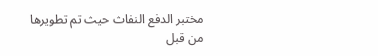مختبر الدفع النفاث حيث تم تطويرها من قبل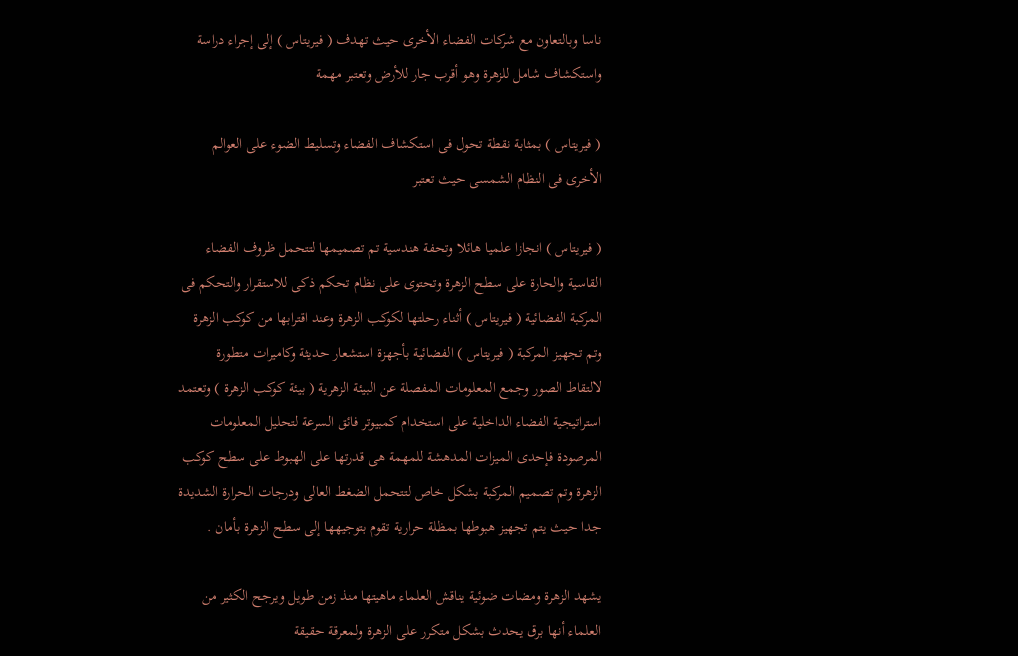ناسا وبالتعاون مع شركات الفضاء الأخرى حيث تهدف ( فيريتاس ) إلى إجراء دراسة واستكشاف شامل للزهرة وهو أقرب جار للأرض وتعتبر مهمة

( فيريتاس ) بمثابة نقطة تحول فى استكشاف الفضاء وتسليط الضوء على العوالم الأخرى فى النظام الشمسى حيث تعتبر

( فيريتاس ) انجازا علميا هائلا وتحفة هندسية تم تصميمها لتتحمل ظروف الفضاء القاسية والحارة على سطح الزهرة وتحتوى على نظام تحكم ذكى للاستقرار والتحكم فى المركبة الفضائية ( فيريتاس ) أثناء رحلتها لكوكب الزهرة وعند اقترابها من كوكب الزهرة وتم تجهيز المركبة ( فيريتاس ) الفضائية بأجهزة استشعار حديثة وكاميرات متطورة لالتقاط الصور وجمع المعلومات المفصلة عن البيئة الزهرية ( بيئة كوكب الزهرة ) وتعتمد استراتيجية الفضاء الداخلية على استخدام كمبيوتر فائق السرعة لتحليل المعلومات المرصودة فإحدى الميزات المدهشة للمهمة هى قدرتها على الهبوط على سطح كوكب الزهرة وتم تصميم المركبة بشكل خاص لتتحمل الضغط العالى ودرجات الحرارة الشديدة جدا حيث يتم تجهيز هبوطها بمظلة حرارية تقوم بتوجيهها إلى سطح الزهرة بأمان .

يشهد الزهرة ومضات ضوئية يناقش العلماء ماهيتها منذ زمن طويل ويرجح الكثير من العلماء أنها برق يحدث بشكل متكرر على الزهرة ولمعرقة حقيقة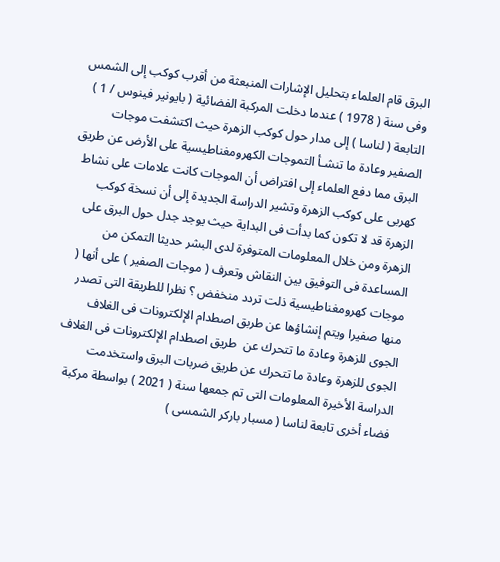البرق قام العلماء بتحليل الإشارات المنبعثة من أقرب كوكب إلى الشمس وفى سنة ( 1978 ) عندما دخلت المركبة الفضائية ( بايونير فينوس / 1 ) التابعة ( لناسا ) إلى مدار حول كوكب الزهرة حيث اكتشفت موجات الصفير وعادة ما تنشـأ التموجات الكهرومغناطيسية على الأرض عن طريق البرق مما دفع العلماء إلى افتراض أن الموجات كانت علامات على نشاط كهربى على كوكب الزهرة وتشير الدراسة الجديدة إلى أن نسخة كوكب الزهرة قد لا تكون كما بدأت فى البداية حيث يوجد جدل حول البرق على الزهرة ومن خلال المعلومات المتوفرة لدى البشر حديثا التمكن من المساعدة فى التوفيق بين النقاش وتعرف ( موجات الصفير ) على أنها ( موجات كهرومغناطيسية ذلت تردد منخفض ؟ نظرا للطريقة التى تصدر منها صفيرا ويتم إنشاؤها عن طربق اصطدام الإلكترونات فى الغلاف الجوى للزهرة وعادة ما تتحرك عن  طريق اصطدام الإلكترونات فى الغلاف الجوى للزهرة وعادة ما تتحرك عن طريق ضربات البرق واستخدمت الدراسة الأخيرة المعلومات التى تم جمعها سنة ( 2021 ) بواسطة مركبة فضاء أخرى تابعة لناسا ( مسبار باركر الشمسى )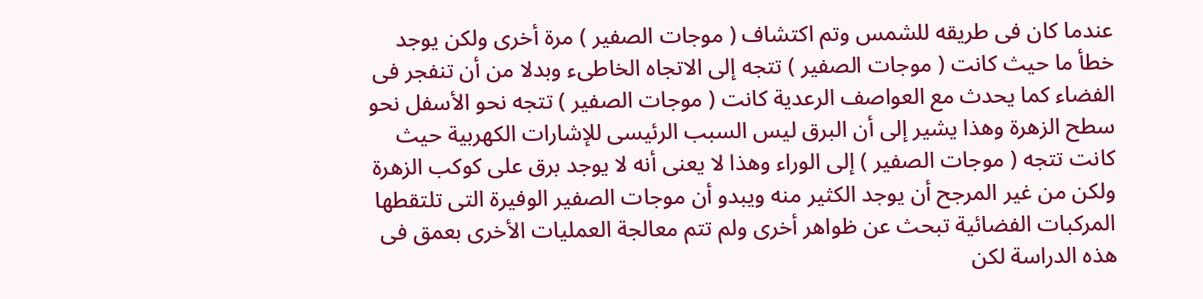عندما كان فى طريقه للشمس وتم اكتشاف ( موجات الصفير ) مرة أخرى ولكن يوجد خطأ ما حيث كانت ( موجات الصفير ) تتجه إلى الاتجاه الخاطىء وبدلا من أن تنفجر فى الفضاء كما يحدث مع العواصف الرعدية كانت ( موجات الصفير ) تتجه نحو الأسفل نحو سطح الزهرة وهذا يشير إلى أن البرق ليس السبب الرئيسى للإشارات الكهربية حيث كانت تتجه ( موجات الصفير ) إلى الوراء وهذا لا يعنى أنه لا يوجد برق على كوكب الزهرة ولكن من غير المرجح أن يوجد الكثير منه ويبدو أن موجات الصفير الوفيرة التى تلتقطها المركبات الفضائية تبحث عن ظواهر أخرى ولم تتم معالجة العمليات الأخرى بعمق فى هذه الدراسة لكن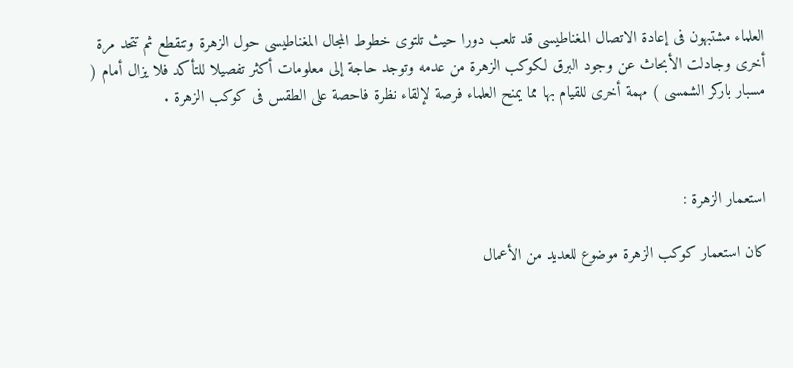العلماء مشتبهون فى إعادة الاتصال المغناطيسى قد تلعب دورا حيث تلتوى خطوط المجال المغناطيسى حول الزهرة وتنقطع ثم تتحد مرة أخرى وجادلت الأبحاث عن وجود البرق لكوكب الزهرة من عدمه وتوجد حاجة إلى معلومات أكثر تفصيلا للتأكد فلا يزال أمام ( مسبار باركر الشمسى ) مهمة أخرى للقيام بها مما يمنح العلماء فرصة لإلقاء نظرة فاحصة على الطقس فى كوكب الزهرة .



استعمار الزهرة :

كان استعمار كوكب الزهرة موضوع للعديد من الأعمال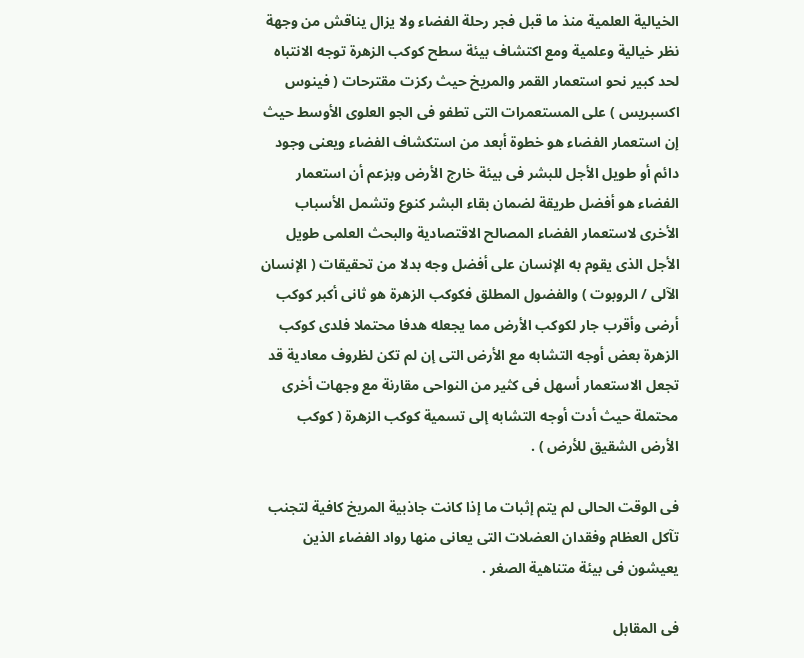الخيالية العلمية منذ ما قبل فجر رحلة الفضاء ولا يزال يناقش من وجهة نظر خيالية وعلمية ومع اكتشاف بيئة سطح كوكب الزهرة توجه الانتباه لحد كبير نحو استعمار القمر والمريخ حيث ركزت مقترحات ( فينوس اكسبريس ) على المستعمرات التى تطفو فى الجو العلوى الأوسط حيث إن استعمار الفضاء هو خطوة أبعد من استكشاف الفضاء ويعنى وجود دائم أو طويل الأجل للبشر فى بيئة خارج الأرض وبزعم أن استعمار الفضاء هو أفضل طريقة لضمان بقاء البشر كنوع وتشمل الأسباب الأخرى لاستعمار الفضاء المصالح الاقتصادية والبحث العلمى طويل الأجل الذى يقوم به الإنسان على أفضل وجه بدلا من تحقيقات ( الإنسان الآلى / الروبوت ) والفضول المطلق فكوكب الزهرة هو ثانى أكبر كوكب أرضى وأقرب جار لكوكب الأرض مما يجعله هدفا محتملا فلدى كوكب الزهرة بعض أوجه التشابه مع الأرض التى إن لم تكن لظروف معادية قد تجعل الاستعمار أسهل فى كثير من النواحى مقارنة مع وجهات أخرى محتملة حيث أدت أوجه التشابه إلى تسمية كوكب الزهرة ( كوكب الأرض الشقيق للأرض ) .

فى الوقت الحالى لم يتم إثبات ما إذا كانت جاذبية المريخ كافية لتجنب تآكل العظام وفقدان العضلات التى يعانى منها رواد الفضاء الذين يعيشون فى بيئة متناهية الصغر .

فى المقابل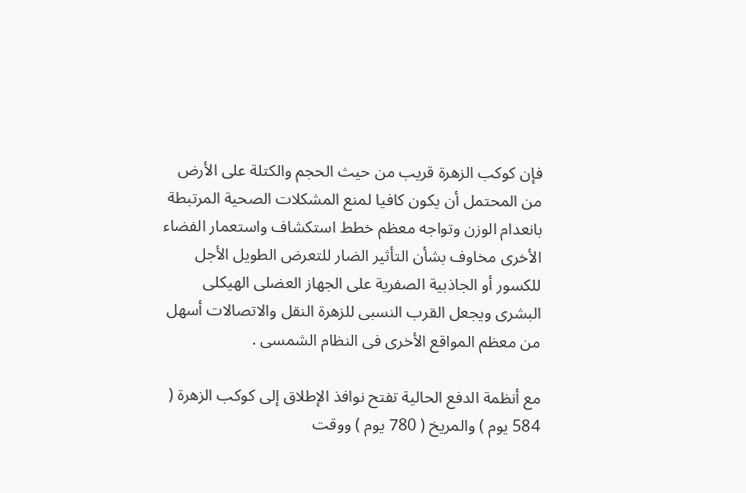فإن كوكب الزهرة قريب من حيث الحجم والكتلة على الأرض من المحتمل أن يكون كافيا لمنع المشكلات الصحية المرتبطة بانعدام الوزن وتواجه معظم خطط استكشاف واستعمار الفضاء الأخرى مخاوف بشأن التأثير الضار للتعرض الطويل الأجل للكسور أو الجاذبية الصفرية على الجهاز العضلى الهيكلى البشرى ويجعل القرب النسبى للزهرة النقل والاتصالات أسهل من معظم المواقع الأخرى فى النظام الشمسى .

مع أنظمة الدفع الحالية تفتح نوافذ الإطلاق إلى كوكب الزهرة ( 584 يوم ) والمريخ ( 780 يوم ) ووقت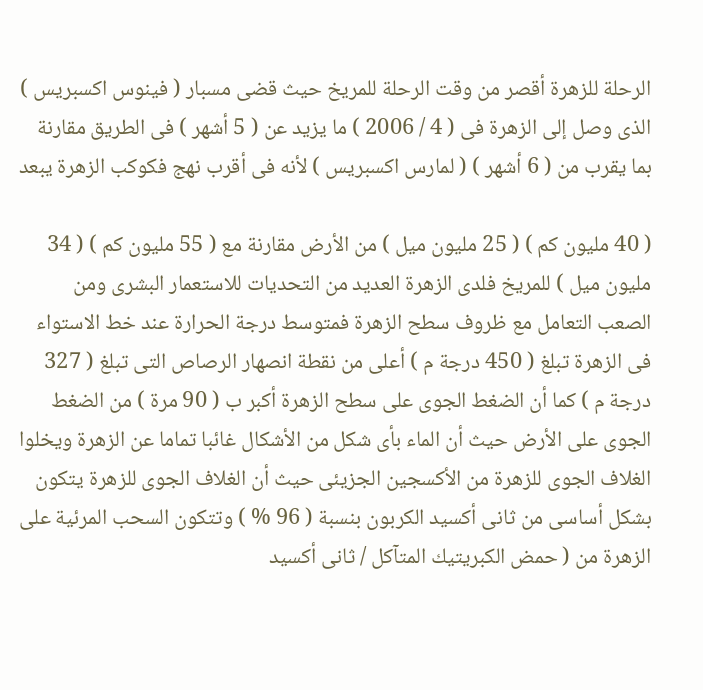الرحلة للزهرة أقصر من وقت الرحلة للمريخ حيث قضى مسبار ( فينوس اكسبريس ) الذى وصل إلى الزهرة فى ( 4 / 2006 ) ما يزيد عن ( 5 أشهر ) فى الطريق مقارنة بما يقرب من ( 6 أشهر ) ( لمارس اكسبريس ) لأنه فى أقرب نهج فكوكب الزهرة يبعد

( 40 مليون كم ) ( 25 مليون ميل ) من الأرض مقارنة مع ( 55 مليون كم ) ( 34 مليون ميل ) للمريخ فلدى الزهرة العديد من التحديات للاستعمار البشرى ومن الصعب التعامل مع ظروف سطح الزهرة فمتوسط درجة الحرارة عند خط الاستواء فى الزهرة تبلغ ( 450 درجة م ) أعلى من نقطة انصهار الرصاص التى تبلغ ( 327 درجة م ) كما أن الضغط الجوى على سطح الزهرة أكبر ب ( 90 مرة ) من الضغط الجوى على الأرض حيث أن الماء بأى شكل من الأشكال غائبا تماما عن الزهرة ويخلوا الغلاف الجوى للزهرة من الأكسجين الجزيئى حيث أن الغلاف الجوى للزهرة يتكون بشكل أساسى من ثانى أكسيد الكربون بنسبة ( 96 % ) وتتكون السحب المرئية على الزهرة من ( حمض الكبريتيك المتآكل / ثانى أكسيد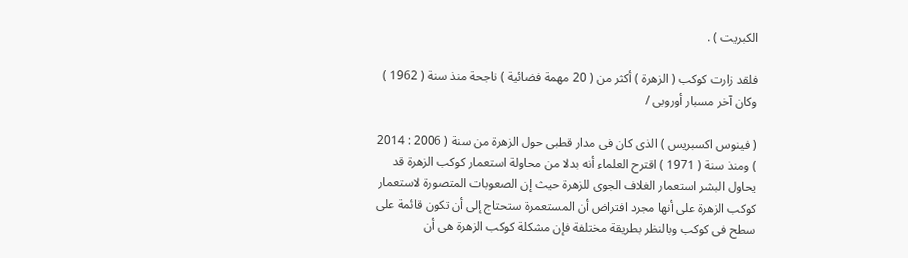الكبريت ) .

فلقد زارت كوكب ( الزهرة ) أكثر من ( 20 مهمة فضائية ) ناجحة منذ سنة ( 1962 ) وكان آخر مسبار أوروبى /

( فينوس اكسبريس ) الذى كان فى مدار قطبى حول الزهرة من سنة ( 2006 : 2014 ) ومنذ سنة ( 1971 ) اقترح العلماء أنه بدلا من محاولة استعمار كوكب الزهرة قد يحاول البشر استعمار الغلاف الجوى للزهرة حيث إن الصعوبات المتصورة لاستعمار كوكب الزهرة على أنها مجرد افتراض أن المستعمرة ستحتاج إلى أن تكون قائمة على سطح فى كوكب وبالنظر بطريقة مختلفة فإن مشكلة كوكب الزهرة هى أن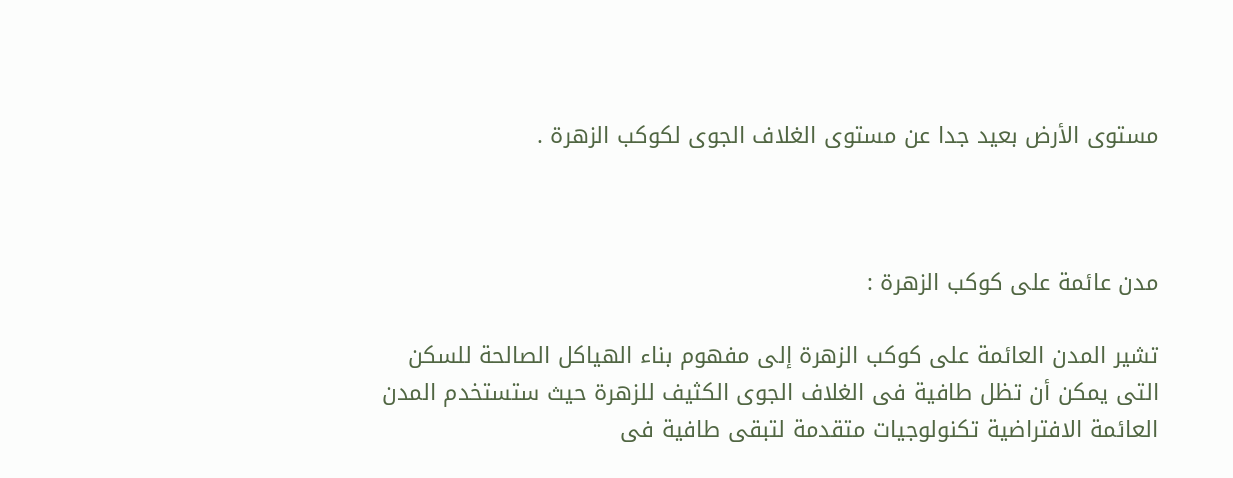مستوى الأرض بعيد جدا عن مستوى الغلاف الجوى لكوكب الزهرة .



مدن عائمة على كوكب الزهرة :

تشير المدن العائمة على كوكب الزهرة إلى مفهوم بناء الهياكل الصالحة للسكن التى يمكن أن تظل طافية فى الغلاف الجوى الكثيف للزهرة حيث ستستخدم المدن العائمة الافتراضية تكنولوجيات متقدمة لتبقى طافية فى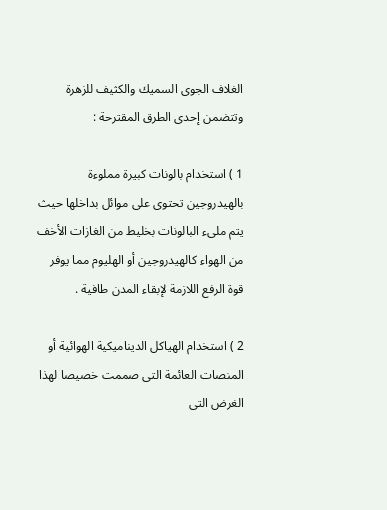الغلاف الجوى السميك والكثيف للزهرة وتتضمن إحدى الطرق المقترحة :

1 ) استخدام بالونات كبيرة مملوءة بالهيدروجين تحتوى على موائل بداخلها حيث يتم ملىء البالونات بخليط من الغازات الأخف من الهواء كالهيدروجين أو الهليوم مما يوفر قوة الرفع اللازمة لإبقاء المدن طافية .

2 ) استخدام الهياكل الديناميكية الهوائية أو المنصات العائمة التى صممت خصيصا لهذا الغرض التى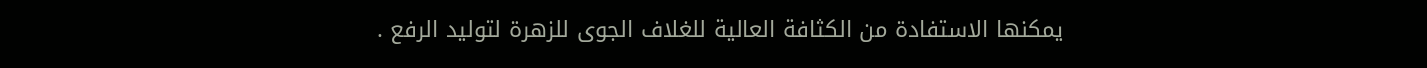يمكنها الاستفادة من الكثافة العالية للغلاف الجوى للزهرة لتوليد الرفع .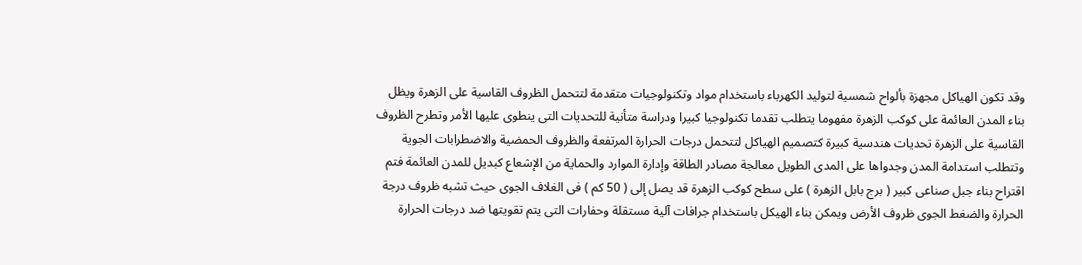وقد تكون الهياكل مجهزة بألواح شمسية لتوليد الكهرباء باستخدام مواد وتكنولوجيات متقدمة لتتحمل الظروف القاسية على الزهرة ويظل بناء المدن العائمة على كوكب الزهرة مفهوما يتطلب تقدما تكنولوجيا كبيرا ودراسة متأنية للتحديات التى ينطوى عليها الأمر وتطرح الظروف القاسية على الزهرة تحديات هندسية كبيرة كتصميم الهياكل لتتحمل درجات الحرارة المرتفعة والظروف الحمضية والاضطرابات الجوية وتتطلب استدامة المدن وجدواها على المدى الطويل معالجة مصادر الطاقة وإدارة الموارد والحماية من الإشعاع كبديل للمدن العائمة فتم اقتراح بناء جبل صناعى كبير ( برج بابل الزهرة ) على سطح كوكب الزهرة قد يصل إلى ( 50 كم ) فى الغلاف الجوى حيث تشبه ظروف درجة الحرارة والضغط الجوى ظروف الأرض ويمكن بناء الهيكل باستخدام جرافات آلية مستقلة وحفارات التى يتم تقويتها ضد درجات الحرارة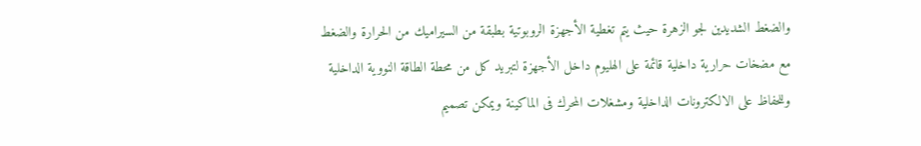والضغط الشديدين لجو الزهرة حيث يتم تغطية الأجهزة الروبوتية بطبقة من السيراميك من الحرارة والضغط مع مضخات حرارية داخلية قائمة على الهليوم داخل الأجهزة لتبريد كل من محطة الطاقة النووية الداخلية وللحفاظ على الالكترونات الداخلية ومشغلات المحرك فى الماكينة ويمكن تصميم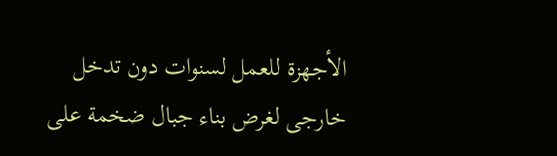الأجهزة للعمل لسنوات دون تدخل خارجى لغرض بناء جبال ضخمة على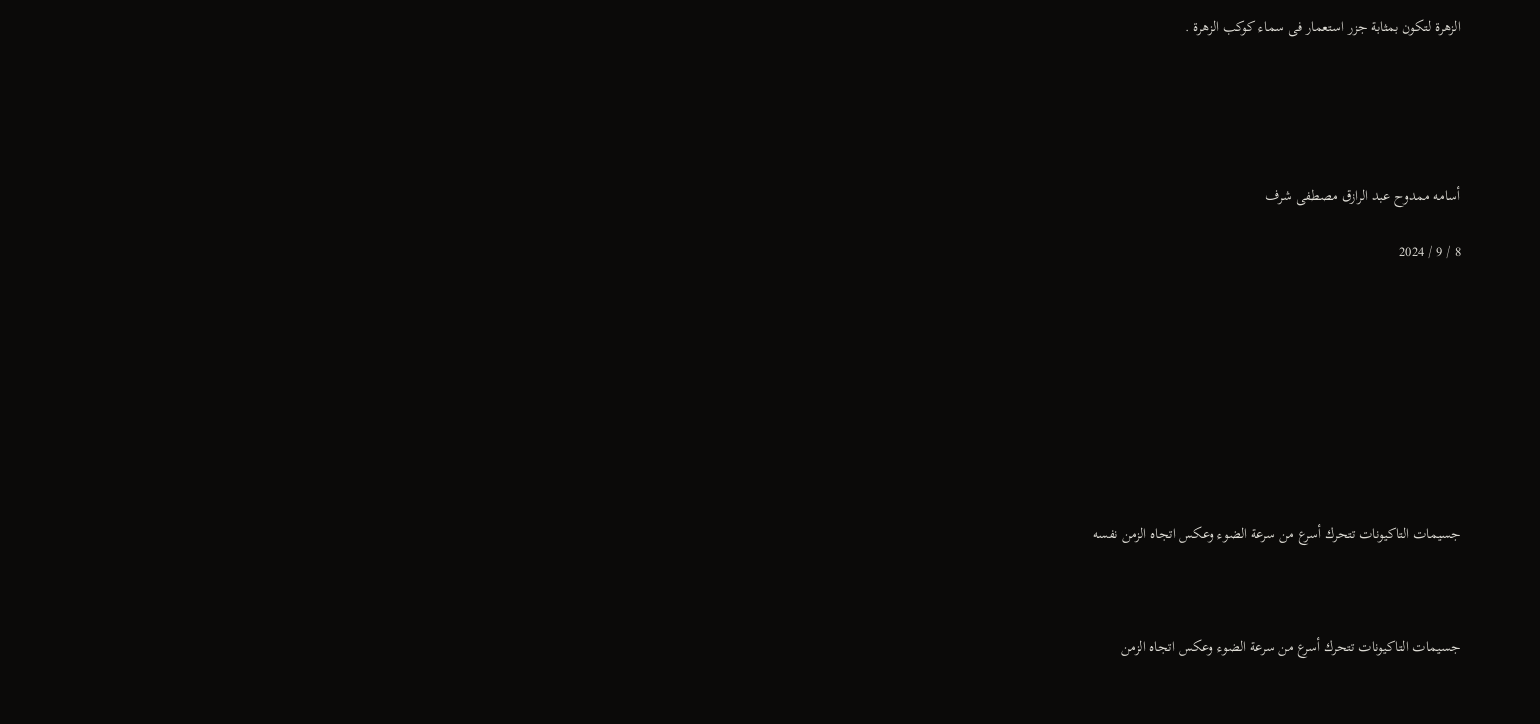الزهرة لتكون بمثابة جزر استعمار فى سماء كوكب الزهرة .





أسامه ممدوح عبد الرازق مصطفى شرف

8 / 9 / 2024









جسيمات التاكيونات تتحرك أسرع من سرعة الضوء وعكس اتجاه الزمن نفسه



جسيمات التاكيونات تتحرك أسرع من سرعة الضوء وعكس اتجاه الزمن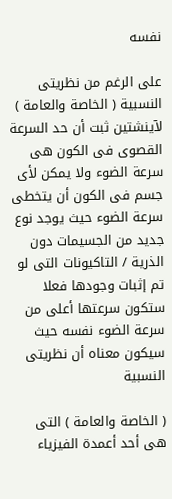نفسه

على الرغم من نظريتى النسبية ( الخاصة والعامة ) لآينشتين ثبت أن حد السرعة القصوى فى الكون هى سرعة الضوء ولا يمكن لأى جسم فى الكون أن يتخطى سرعة الضوء حيث يوجد نوع جديد من الجسيمات دون الذرية / التاكيونات التى لو تم إثبات وجودها فعلا ستكون سرعتها أعلى من سرعة الضوء نفسه حيث سيكون معناه أن نظريتى النسبية

( الخاصة والعامة ) التى هى أحد أعمدة الفيزياء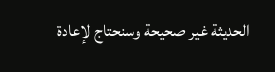الحديثة غير صحيحة وسنحتاج لإعادة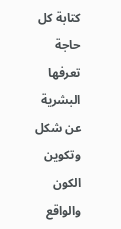كتابة كل حاجة تعرفها البشرية عن شكل وتكوين الكون والواقع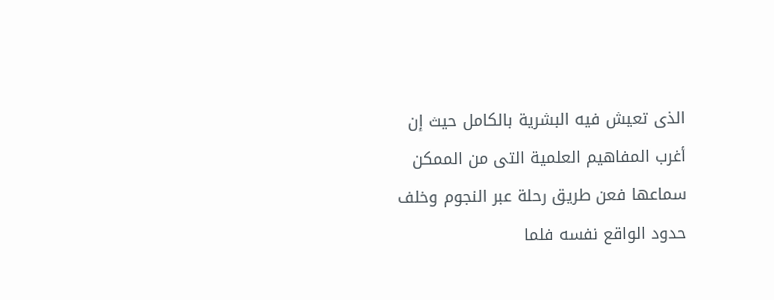الذى تعيش فيه البشرية بالكامل حيث إن أغرب المفاهيم العلمية التى من الممكن سماعها فعن طريق رحلة عبر النجوم وخلف حدود الواقع نفسه فلما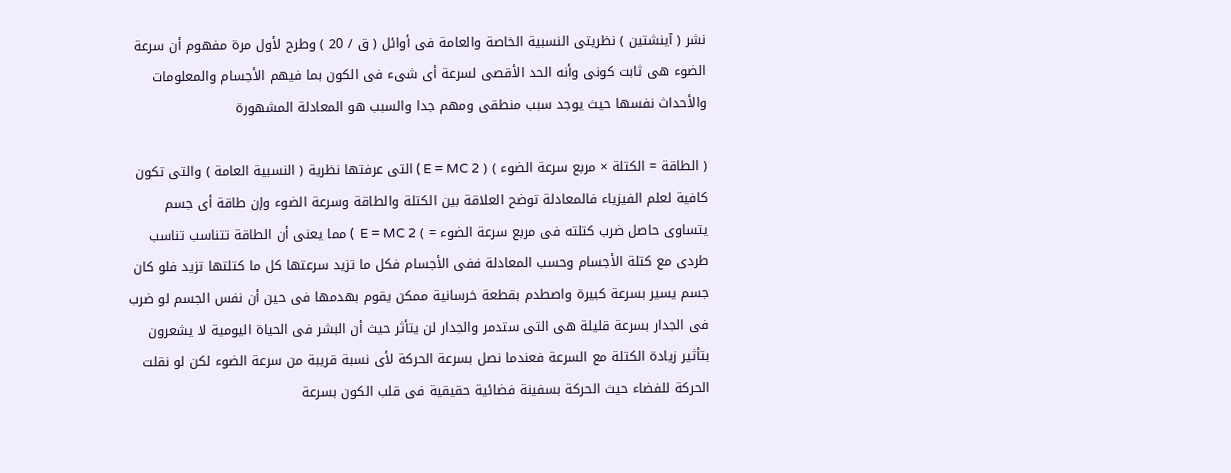نشر ( آينشتين ) نظريتى النسبية الخاصة والعامة فى أوائل ( ق / 20 ) وطرح لأول مرة مفهوم أن سرعة الضوء هى ثابت كونى وأنه الحد الأقصى لسرعة أى شىء فى الكون بما فيهم الأجسام والمعلومات والأحداث نفسها حيث يوجد سبب منطقى ومهم جدا والسبب هو المعادلة المشهورة

( الطاقة = الكتلة × مربع سرعة الضوء ) ( E = MC 2 ) التى عرفتها نظرية ( النسبية العامة ) والتى تكون كافية لعلم الفيزياء فالمعادلة توضح العلاقة بين الكتلة والطاقة وسرعة الضوء وإن طاقة أى جسم يتساوى حاصل ضرب كتلته فى مربع سرعة الضوء = ) E = MC 2  ) مما يعنى أن الطاقة تتناسب تناسب طردى مع كتلة الأجسام وحسب المعادلة ففى الأجسام فكل ما تزيد سرعتها كل ما كتلتها تزيد فلو كان جسم يسير بسرعة كبيرة واصطدم بقطعة خرسانية ممكن يقوم بهدمها فى حين أن نفس الجسم لو ضرب فى الجدار بسرعة قليلة هى التى ستدمر والجدار لن يتأثر حيث أن البشر فى الحياة اليومية لا يشعرون بتأثير زيادة الكتلة مع السرعة فعندما نصل بسرعة الحركة لأى نسبة قريبة من سرعة الضوء لكن لو نقلت الحركة للفضاء حيث الحركة بسفينة فضائية حقيقية فى قلب الكون بسرعة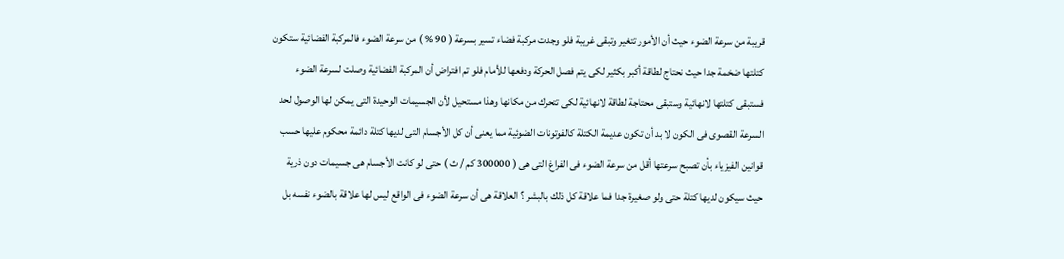قريبة من سرعة الضوء حيث أن الأمور تتغير وتبقى غريبة فلو وجدت مركبة فضاء تسير بسرعة ( 90 % ) من سرعة الضوء فالمركبة الفضائية ستكون كتلتها ضخمة جدا حيث نحتاج لطاقة أكبر بكثير لكى يتم فصل الحركة ودفعها للأمام فلو تم افتراض أن المركبة الفضائية وصلت لسرعة الضوء فستبقى كتلتها لانهائية وستبقى محتاجة لطاقة لانهائية لكى تتحرك من مكانها وهذا مستحيل لأن الجسيمات الوحيدة التى يمكن لها الوصول لحد السرعة القصوى فى الكون لا بد أن تكون عديمة الكتلة كالفوتونات الضوئية مما يعنى أن كل الأجسام التى لديها كتلة دائمة محكوم عليها حسب قوانين الفيزياء بأن تصبح سرعتها أقل من سرعة الضوء فى الفراغ التى هى ( 300000 كم / ث ) حتى لو كانت الأجسام هى جسيمات دون ذرية حيث سيكون لديها كتلة حتى ولو صغيرة جدا فما علاقة كل ذلك بالبشر ؟ العلاقة هى أن سرعة الضوء فى الواقع ليس لها علاقة بالضوء نفسه بل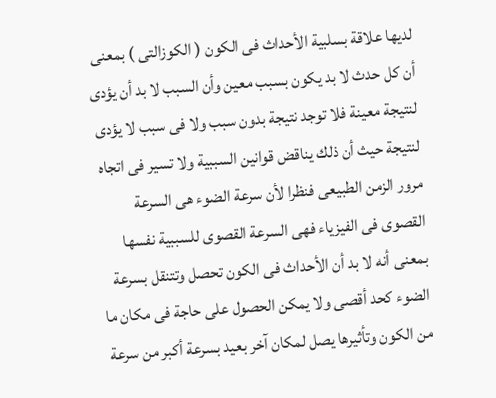لديها علاقة بسلبية الأحداث فى الكون ( الكوزالتى ) بمعنى أن كل حدث لا بد يكون بسبب معين وأن السبب لا بد أن يؤدى لنتيجة معينة فلا توجد نتيجة بدون سبب ولا فى سبب لا يؤدى لنتيجة حيث أن ذلك يناقض قوانين السببية ولا تسير فى اتجاه مرور الزمن الطبيعى فنظرا لأن سرعة الضوء هى السرعة القصوى فى الفيزياء فهى السرعة القصوى للسببية نفسها بمعنى أنه لا بد أن الأحداث فى الكون تحصل وتتنقل بسرعة الضوء كحد أقصى ولا يمكن الحصول على حاجة فى مكان ما من الكون وتأثيرها يصل لمكان آخر بعيد بسرعة أكبر من سرعة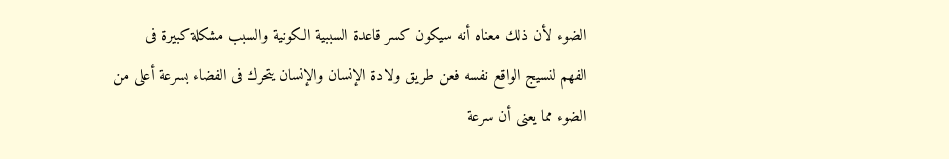الضوء لأن ذلك معناه أنه سيكون كسر قاعدة السببية الكونية والسبب مشكلة كبيرة فى الفهم لنسيج الواقع نفسه فعن طريق ولادة الإنسان والإنسان يتحرك فى الفضاء بسرعة أعلى من الضوء مما يعنى أن سرعة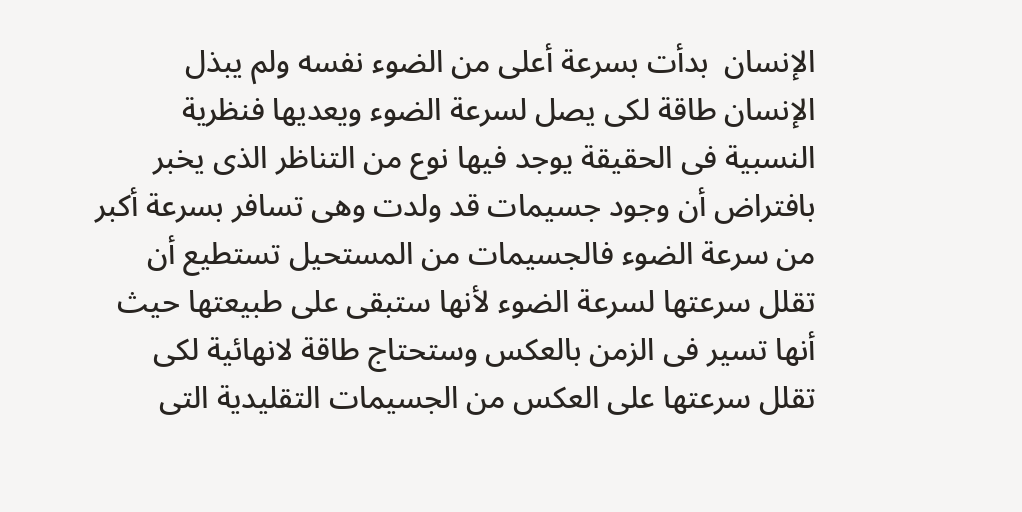الإنسان  بدأت بسرعة أعلى من الضوء نفسه ولم يبذل الإنسان طاقة لكى يصل لسرعة الضوء ويعديها فنظرية النسبية فى الحقيقة يوجد فيها نوع من التناظر الذى يخبر بافتراض أن وجود جسيمات قد ولدت وهى تسافر بسرعة أكبر من سرعة الضوء فالجسيمات من المستحيل تستطيع أن تقلل سرعتها لسرعة الضوء لأنها ستبقى على طبيعتها حيث أنها تسير فى الزمن بالعكس وستحتاج طاقة لانهائية لكى تقلل سرعتها على العكس من الجسيمات التقليدية التى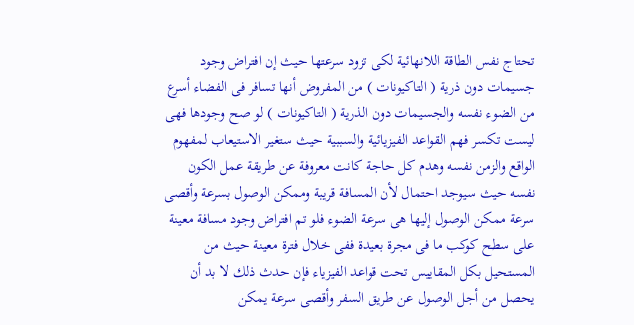تحتاج نفس الطاقة اللانهائية لكى تزود سرعتها حيث إن افتراض وجود جسيمات دون ذرية ( التاكيونات ) من المفروض أنها تسافر فى الفضاء أسرع من الضوء نفسه والجسيمات دون الذرية ( التاكيونات ) لو صح وجودها فهى ليست تكسر فهم القواعد الفيزيائية والسببية حيث ستغير الاستيعاب لمفهوم الواقع والزمن نفسه وهدم كل حاجة كانت معروفة عن طريقة عمل الكون نفسه حيث سيوجد احتمال لأن المسافة قريبة وممكن الوصول بسرعة وأقصى سرعة ممكن الوصول إليها هى سرعة الضوء فلو تم افتراض وجود مسافة معينة على سطح كوكب ما فى مجرة بعيدة ففى خلال فترة معينة حيث من المستحيل بكل المقاييس تحت قواعد الفيزياء فإن حدث ذلك لا بد أن يحصل من أجل الوصول عن طريق السفر وأقصى سرعة يمكن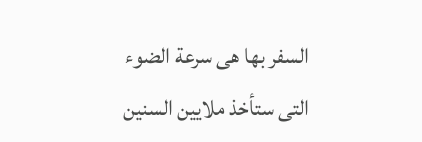السفر بها هى سرعة الضوء التى ستأخذ ملايين السنين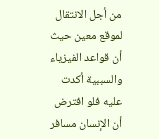من أجل الانتقال لموقع معين حيث أن قواعد الفيزياء والسببية أكدت عليه فلو افترض أن الإنسان مسافر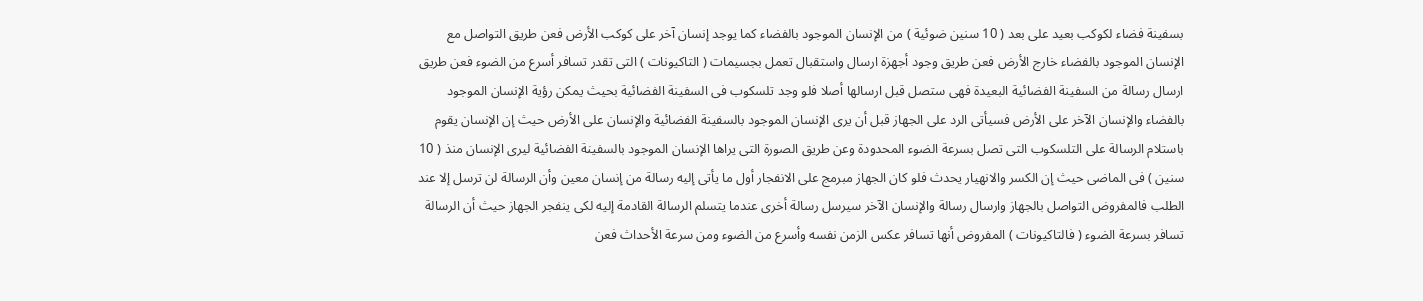بسفينة فضاء لكوكب بعيد على بعد ( 10 سنين ضوئية ) من الإنسان الموجود بالفضاء كما يوجد إنسان آخر على كوكب الأرض فعن طريق التواصل مع الإنسان الموجود بالفضاء خارج الأرض فعن طريق وجود أجهزة ارسال واستقبال تعمل بجسيمات ( التاكيونات ) التى تقدر تسافر أسرع من الضوء فعن طريق ارسال رسالة من السفينة الفضائية البعيدة فهى ستصل قبل ارسالها أصلا فلو وجد تلسكوب فى السفينة الفضائية بحيث يمكن رؤية الإنسان الموجود بالفضاء والإنسان الآخر على الأرض فسيأتى الرد على الجهاز قبل أن يرى الإنسان الموجود بالسفينة الفضائية والإنسان على الأرض حيث إن الإنسان يقوم باستلام الرسالة على التلسكوب التى تصل بسرعة الضوء المحدودة وعن طريق الصورة التى يراها الإنسان الموجود بالسفينة الفضائية ليرى الإنسان منذ ( 10 سنين ) فى الماضى حيث إن الكسر والانهيار يحدث فلو كان الجهاز مبرمج على الانفجار أول ما يأتى إليه رسالة من إنسان معين وأن الرسالة لن ترسل إلا عند الطلب فالمفروض التواصل بالجهاز وارسال رسالة والإنسان الآخر سيرسل رسالة أخرى عندما يتسلم الرسالة القادمة إليه لكى ينفجر الجهاز حيث أن الرسالة تسافر بسرعة الضوء ( فالتاكيونات ) المفروض أنها تسافر عكس الزمن نفسه وأسرع من الضوء ومن سرعة الأحداث فعن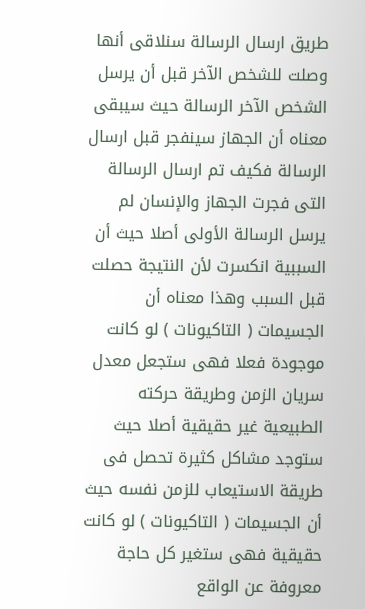طريق ارسال الرسالة سنلاقى أنها وصلت للشخص الآخر قبل أن يرسل الشخص الآخر الرسالة حيث سيبقى معناه أن الجهاز سينفجر قبل ارسال الرسالة فكيف تم ارسال الرسالة التى فجرت الجهاز والإنسان لم يرسل الرسالة الأولى أصلا حيث أن السببية انكسرت لأن النتيجة حصلت قبل السبب وهذا معناه أن الجسيمات ( التاكيونات ) لو كانت موجودة فعلا فهى ستجعل معدل سريان الزمن وطريقة حركته الطبيعية غير حقيقية أصلا حيث ستوجد مشاكل كثيرة تحصل فى طريقة الاستيعاب للزمن نفسه حيث أن الجسيمات ( التاكيونات ) لو كانت حقيقية فهى ستغير كل حاجة معروفة عن الواقع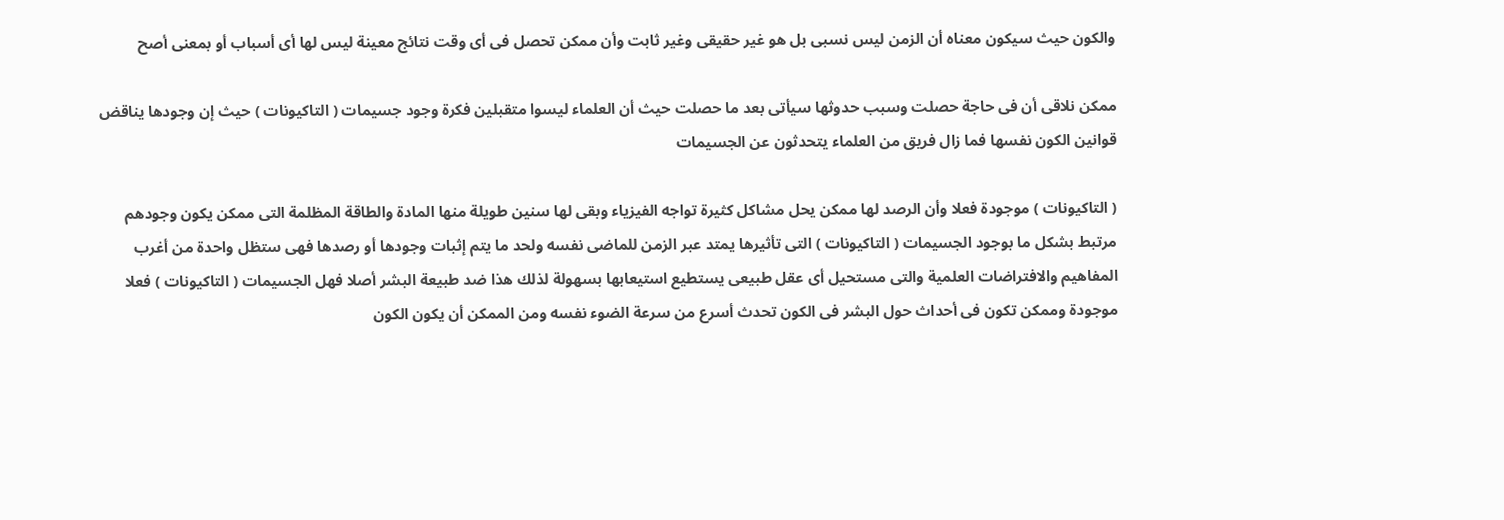والكون حيث سيكون معناه أن الزمن ليس نسبى بل هو غير حقيقى وغير ثابت وأن ممكن تحصل فى أى وقت نتائج معينة ليس لها أى أسباب أو بمعنى أصح

ممكن نلاقى أن فى حاجة حصلت وسبب حدوثها سيأتى بعد ما حصلت حيث أن العلماء ليسوا متقبلين فكرة وجود جسيمات ( التاكيونات ) حيث إن وجودها يناقض قوانين الكون نفسها فما زال فريق من العلماء يتحدثون عن الجسيمات

( التاكيونات ) موجودة فعلا وأن الرصد لها ممكن يحل مشاكل كثيرة تواجه الفيزياء وبقى لها سنين طويلة منها المادة والطاقة المظلمة التى ممكن يكون وجودهم مرتبط بشكل ما بوجود الجسيمات ( التاكيونات ) التى تأثيرها يمتد عبر الزمن للماضى نفسه ولحد ما يتم إثبات وجودها أو رصدها فهى ستظل واحدة من أغرب المفاهيم والافتراضات العلمية والتى مستحيل أى عقل طبيعى يستطيع استيعابها بسهولة لذلك هذا ضد طبيعة البشر أصلا فهل الجسيمات ( التاكيونات ) فعلا موجودة وممكن تكون فى أحداث حول البشر فى الكون تحدث أسرع من سرعة الضوء نفسه ومن الممكن أن يكون الكون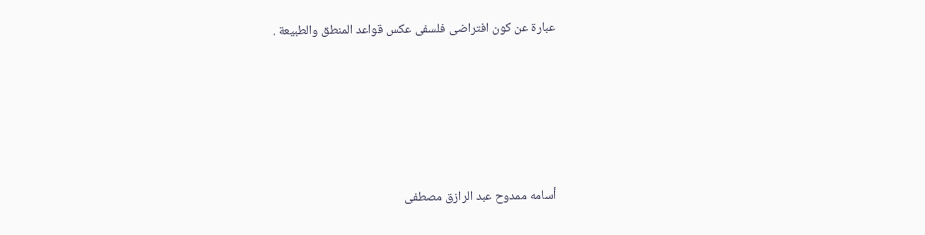عبارة عن كون افتراضى فلسفى عكس قواعد المنطق والطبيعة .





أسامه ممدوح عبد الرازق مصطفى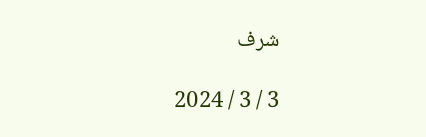شرف

3 / 3 / 2024